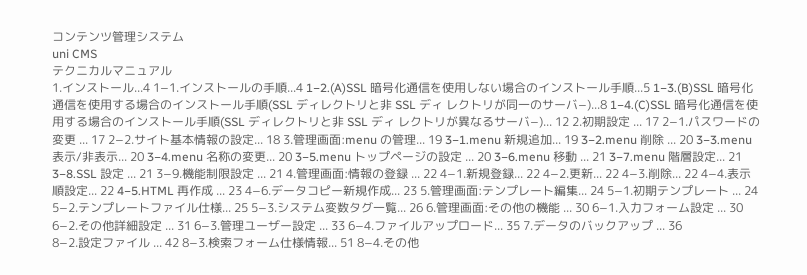コンテンツ管理システム
uni CMS
テクニカルマニュアル
1.インストール...4 1−1.インストールの手順...4 1−2.(A)SSL 暗号化通信を使用しない場合のインストール手順...5 1−3.(B)SSL 暗号化通信を使用する場合のインストール手順(SSL ディレクトリと非 SSL ディ レクトリが同一のサーバ−)...8 1−4.(C)SSL 暗号化通信を使用する場合のインストール手順(SSL ディレクトリと非 SSL ディ レクトリが異なるサーバ−)... 12 2.初期設定 ... 17 2−1.パスワードの変更 ... 17 2−2.サイト基本情報の設定... 18 3.管理画面:menu の管理... 19 3−1.menu 新規追加... 19 3−2.menu 削除 ... 20 3−3.menu 表示/非表示... 20 3−4.menu 名称の変更... 20 3−5.menu トップページの設定 ... 20 3−6.menu 移動 ... 21 3−7.menu 階層設定... 21 3−8.SSL 設定 ... 21 3−9.機能制限設定 ... 21 4.管理画面:情報の登録 ... 22 4−1.新規登録... 22 4−2.更新... 22 4−3.削除... 22 4−4.表示順設定... 22 4−5.HTML 再作成 ... 23 4−6.データコピー新規作成... 23 5.管理画面:テンプレート編集... 24 5−1.初期テンプレート ... 24 5−2.テンプレートファイル仕様... 25 5−3.システム変数タグ一覧... 26 6.管理画面:その他の機能 ... 30 6−1.入力フォーム設定 ... 30 6−2.その他詳細設定 ... 31 6−3.管理ユーザー設定 ... 33 6−4.ファイルアップロード... 35 7.データのバックアップ ... 36
8−2.設定ファイル ... 42 8−3.検索フォーム仕様情報... 51 8−4.その他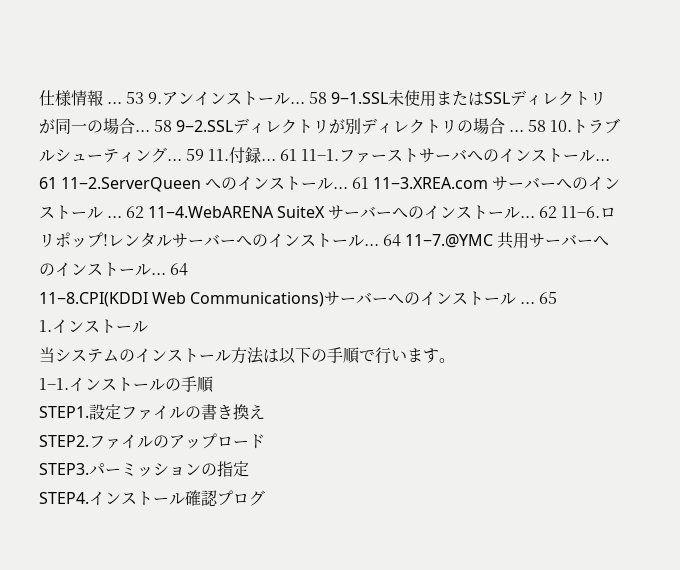仕様情報 ... 53 9.アンインストール... 58 9−1.SSL未使用またはSSLディレクトリが同一の場合... 58 9−2.SSLディレクトリが別ディレクトリの場合 ... 58 10.トラブルシューティング... 59 11.付録... 61 11−1.ファーストサーバへのインストール... 61 11−2.ServerQueen へのインストール... 61 11−3.XREA.com サーバーへのインストール ... 62 11−4.WebARENA SuiteX サーバーへのインストール... 62 11−6.ロリポップ!レンタルサーバーへのインストール... 64 11−7.@YMC 共用サーバーへのインストール... 64
11−8.CPI(KDDI Web Communications)サーバーへのインストール ... 65
1.インストール
当システムのインストール方法は以下の手順で行います。
1−1.インストールの手順
STEP1.設定ファイルの書き換え
STEP2.ファイルのアップロード
STEP3.パーミッションの指定
STEP4.インストール確認プログ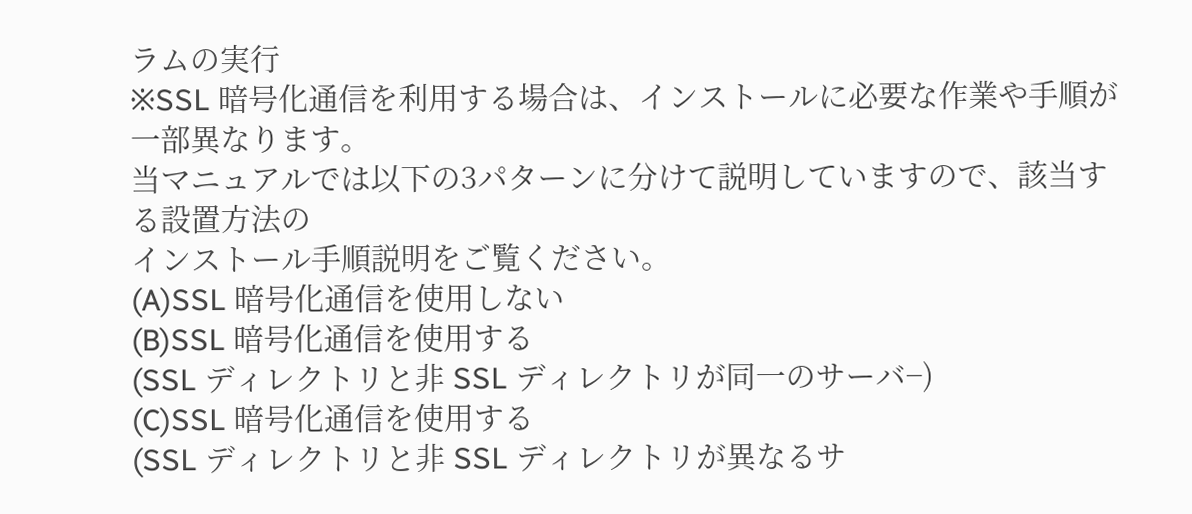ラムの実行
※SSL 暗号化通信を利用する場合は、インストールに必要な作業や手順が一部異なります。
当マニュアルでは以下の3パターンに分けて説明していますので、該当する設置方法の
インストール手順説明をご覧ください。
(A)SSL 暗号化通信を使用しない
(B)SSL 暗号化通信を使用する
(SSL ディレクトリと非 SSL ディレクトリが同一のサーバ−)
(C)SSL 暗号化通信を使用する
(SSL ディレクトリと非 SSL ディレクトリが異なるサ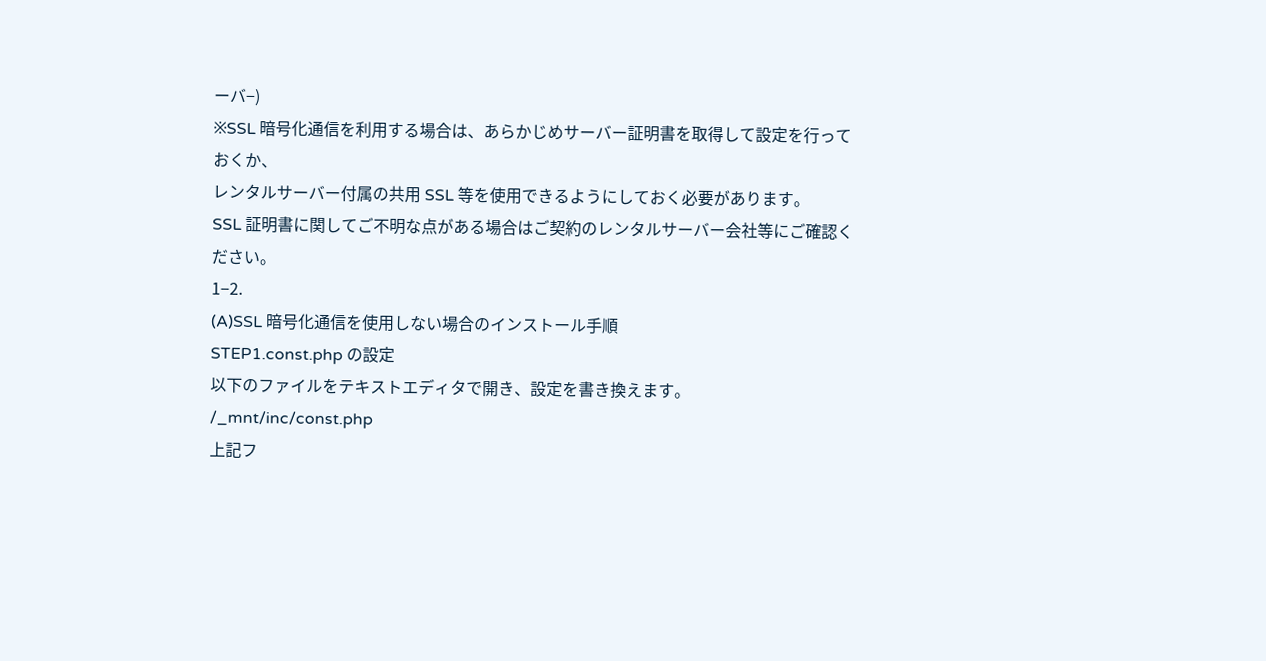ーバ−)
※SSL 暗号化通信を利用する場合は、あらかじめサーバー証明書を取得して設定を行って
おくか、
レンタルサーバー付属の共用 SSL 等を使用できるようにしておく必要があります。
SSL 証明書に関してご不明な点がある場合はご契約のレンタルサーバー会社等にご確認く
ださい。
1−2.
(A)SSL 暗号化通信を使用しない場合のインストール手順
STEP1.const.php の設定
以下のファイルをテキストエディタで開き、設定を書き換えます。
/_mnt/inc/const.php
上記フ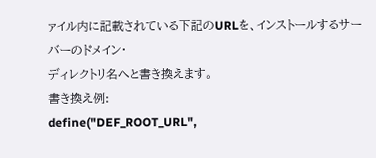ァイル内に記載されている下記のURLを、インストールするサーバーのドメイン・
ディレクトリ名へと書き換えます。
書き換え例:
define("DEF_ROOT_URL",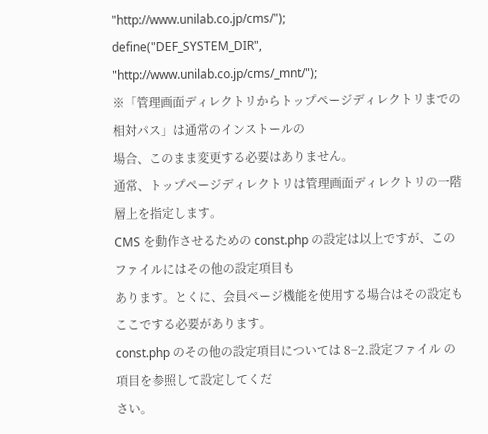"http://www.unilab.co.jp/cms/");
define("DEF_SYSTEM_DIR", "http://www.unilab.co.jp/cms/_mnt/");
※「管理画面ディレクトリからトップページディレクトリまでの相対パス」は通常のインストールの
場合、このまま変更する必要はありません。
通常、トップページディレクトリは管理画面ディレクトリの一階層上を指定します。
CMS を動作させるための const.php の設定は以上ですが、このファイルにはその他の設定項目も
あります。とくに、会員ページ機能を使用する場合はその設定もここでする必要があります。
const.php のその他の設定項目については 8−2.設定ファイル の項目を参照して設定してくだ
さい。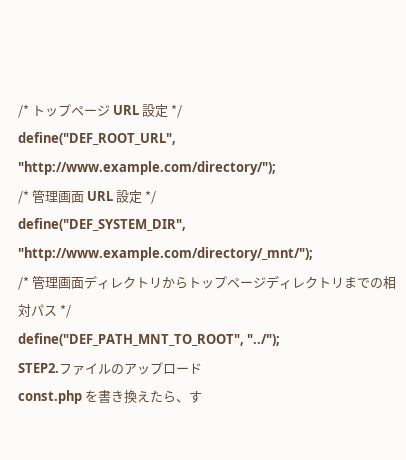/* トップページ URL 設定 */
define("DEF_ROOT_URL", "http://www.example.com/directory/");
/* 管理画面 URL 設定 */
define("DEF_SYSTEM_DIR", "http://www.example.com/directory/_mnt/");
/* 管理画面ディレクトリからトップページディレクトリまでの相対パス */
define("DEF_PATH_MNT_TO_ROOT", "../");
STEP2.ファイルのアップロード
const.php を書き換えたら、す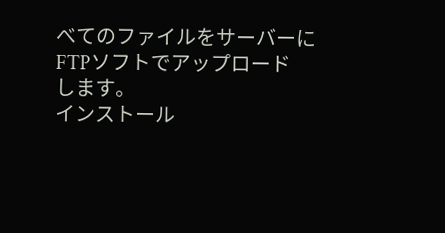べてのファイルをサーバーにFTPソフトでアップロード
します。
インストール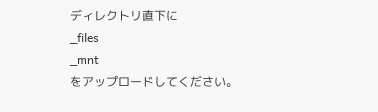ディレクトリ直下に
_files
_mnt
をアップロードしてください。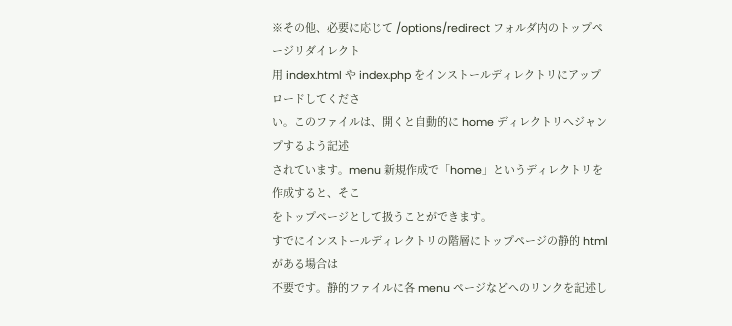※その他、必要に応じて /options/redirect フォルダ内のトップページリダイレクト
用 index.html や index.php をインストールディレクトリにアップロードしてくださ
い。このファイルは、開くと自動的に home ディレクトリへジャンプするよう記述
されています。menu 新規作成で「home」というディレクトリを作成すると、そこ
をトップページとして扱うことができます。
すでにインストールディレクトリの階層にトップページの静的 html がある場合は
不要です。静的ファイルに各 menu ページなどへのリンクを記述し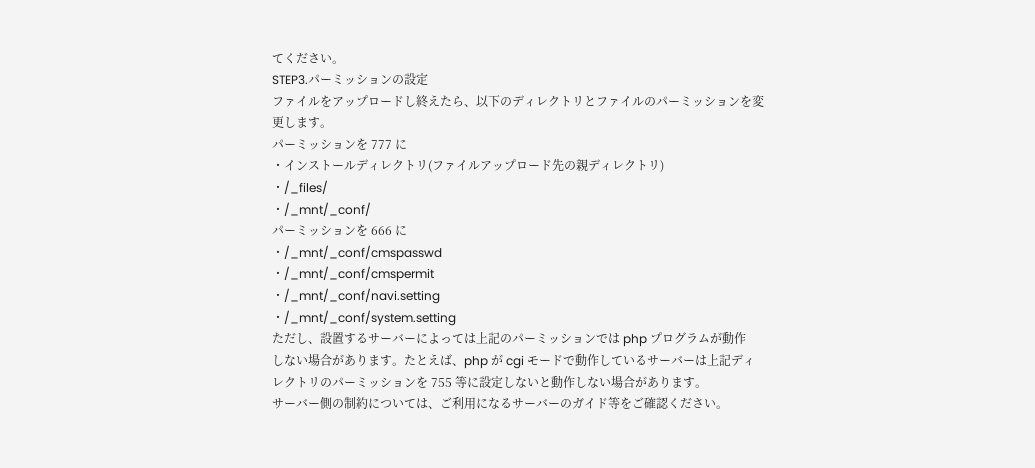てください。
STEP3.パーミッションの設定
ファイルをアップロードし終えたら、以下のディレクトリとファイルのパーミッションを変
更します。
パーミッションを 777 に
・インストールディレクトリ(ファイルアップロード先の親ディレクトリ)
・/_files/
・/_mnt/_conf/
パーミッションを 666 に
・/_mnt/_conf/cmspasswd
・/_mnt/_conf/cmspermit
・/_mnt/_conf/navi.setting
・/_mnt/_conf/system.setting
ただし、設置するサーバーによっては上記のパーミッションでは php プログラムが動作
しない場合があります。たとえば、php が cgi モードで動作しているサーバーは上記ディ
レクトリのパーミッションを 755 等に設定しないと動作しない場合があります。
サーバー側の制約については、ご利用になるサーバーのガイド等をご確認ください。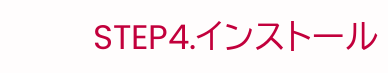STEP4.インストール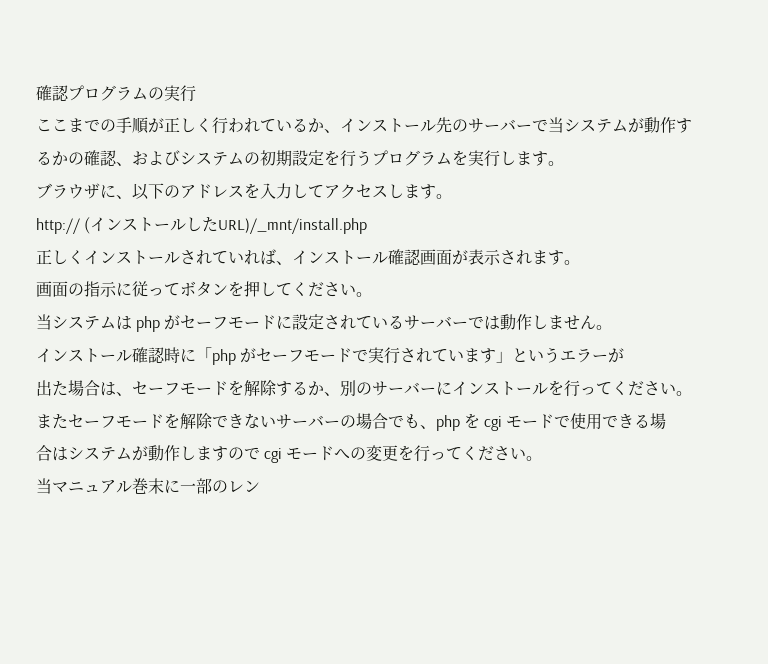確認プログラムの実行
ここまでの手順が正しく行われているか、インストール先のサーバーで当システムが動作す
るかの確認、およびシステムの初期設定を行うプログラムを実行します。
ブラウザに、以下のアドレスを入力してアクセスします。
http:// (インストールしたURL)/_mnt/install.php
正しくインストールされていれば、インストール確認画面が表示されます。
画面の指示に従ってボタンを押してください。
当システムは php がセーフモードに設定されているサーバーでは動作しません。
インストール確認時に「php がセーフモードで実行されています」というエラーが
出た場合は、セーフモードを解除するか、別のサーバーにインストールを行ってください。
またセーフモードを解除できないサーバーの場合でも、php を cgi モードで使用できる場
合はシステムが動作しますので cgi モードへの変更を行ってください。
当マニュアル巻末に一部のレン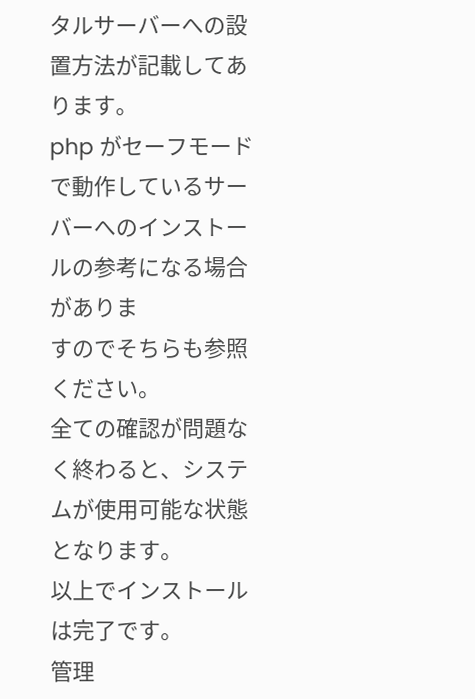タルサーバーへの設置方法が記載してあります。
php がセーフモードで動作しているサーバーへのインストールの参考になる場合がありま
すのでそちらも参照ください。
全ての確認が問題なく終わると、システムが使用可能な状態となります。
以上でインストールは完了です。
管理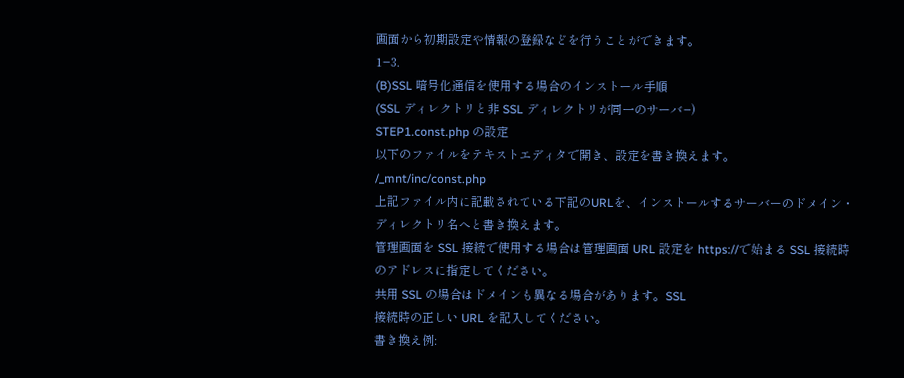画面から初期設定や情報の登録などを行うことができます。
1−3.
(B)SSL 暗号化通信を使用する場合のインストール手順
(SSL ディレクトリと非 SSL ディレクトリが同一のサーバ−)
STEP1.const.php の設定
以下のファイルをテキストエディタで開き、設定を書き換えます。
/_mnt/inc/const.php
上記ファイル内に記載されている下記のURLを、インストールするサーバーのドメイン・
ディレクトリ名へと書き換えます。
管理画面を SSL 接続で使用する場合は管理画面 URL 設定を https://で始まる SSL 接続時
のアドレスに指定してください。
共用 SSL の場合はドメインも異なる場合があります。SSL
接続時の正しい URL を記入してください。
書き換え例: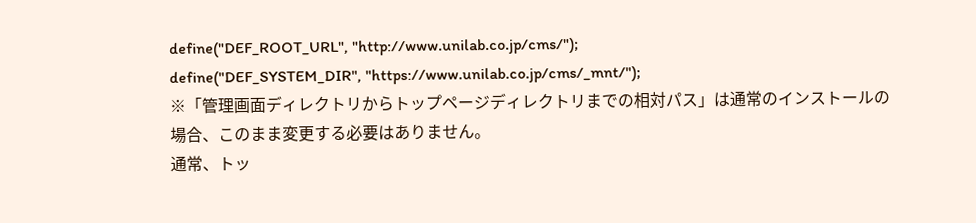define("DEF_ROOT_URL", "http://www.unilab.co.jp/cms/");
define("DEF_SYSTEM_DIR", "https://www.unilab.co.jp/cms/_mnt/");
※「管理画面ディレクトリからトップページディレクトリまでの相対パス」は通常のインストールの
場合、このまま変更する必要はありません。
通常、トッ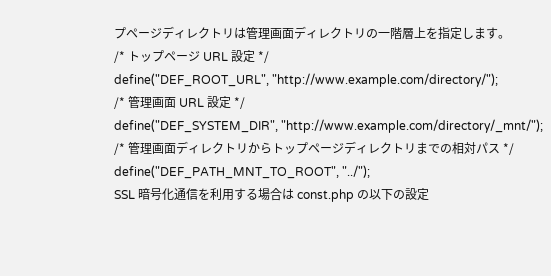プページディレクトリは管理画面ディレクトリの一階層上を指定します。
/* トップページ URL 設定 */
define("DEF_ROOT_URL", "http://www.example.com/directory/");
/* 管理画面 URL 設定 */
define("DEF_SYSTEM_DIR", "http://www.example.com/directory/_mnt/");
/* 管理画面ディレクトリからトップページディレクトリまでの相対パス */
define("DEF_PATH_MNT_TO_ROOT", "../");
SSL 暗号化通信を利用する場合は const.php の以下の設定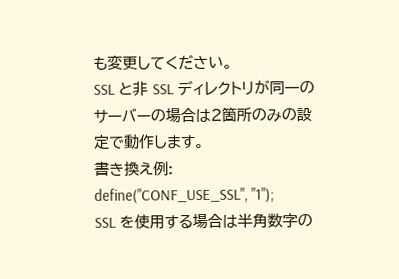も変更してください。
SSL と非 SSL ディレクトリが同一のサーバーの場合は2箇所のみの設定で動作します。
書き換え例:
define("CONF_USE_SSL", "1");
SSL を使用する場合は半角数字の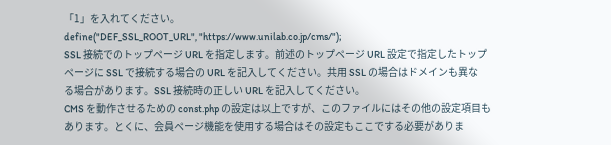「1」を入れてください。
define("DEF_SSL_ROOT_URL", "https://www.unilab.co.jp/cms/");
SSL 接続でのトップページ URL を指定します。前述のトップページ URL 設定で指定したトップ
ページに SSL で接続する場合の URL を記入してください。共用 SSL の場合はドメインも異な
る場合があります。SSL 接続時の正しい URL を記入してください。
CMS を動作させるための const.php の設定は以上ですが、このファイルにはその他の設定項目も
あります。とくに、会員ページ機能を使用する場合はその設定もここでする必要がありま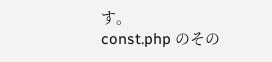す。
const.php のその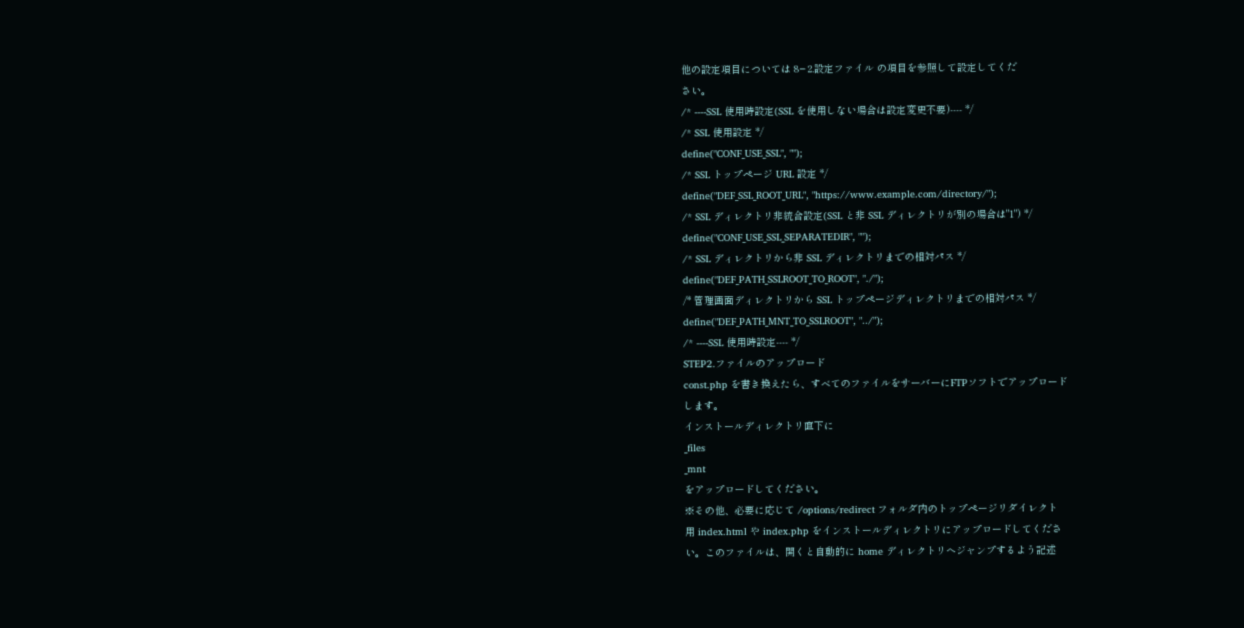他の設定項目については 8−2.設定ファイル の項目を参照して設定してくだ
さい。
/* ----SSL 使用時設定(SSL を使用しない場合は設定変更不要)---- */
/* SSL 使用設定 */
define("CONF_USE_SSL", "");
/* SSL トップページ URL 設定 */
define("DEF_SSL_ROOT_URL", "https://www.example.com/directory/");
/* SSL ディレクトリ非統合設定(SSL と非 SSL ディレクトリが別の場合は"1") */
define("CONF_USE_SSL_SEPARATEDIR", "");
/* SSL ディレクトリから非 SSL ディレクトリまでの相対パス */
define("DEF_PATH_SSLROOT_TO_ROOT", "./");
/* 管理画面ディレクトリから SSL トップページディレクトリまでの相対パス */
define("DEF_PATH_MNT_TO_SSLROOT", "../");
/* ----SSL 使用時設定---- */
STEP2.ファイルのアップロード
const.php を書き換えたら、すべてのファイルをサーバーにFTPソフトでアップロード
します。
インストールディレクトリ直下に
_files
_mnt
をアップロードしてください。
※その他、必要に応じて /options/redirect フォルダ内のトップページリダイレクト
用 index.html や index.php をインストールディレクトリにアップロードしてくださ
い。このファイルは、開くと自動的に home ディレクトリへジャンプするよう記述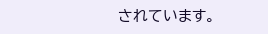されています。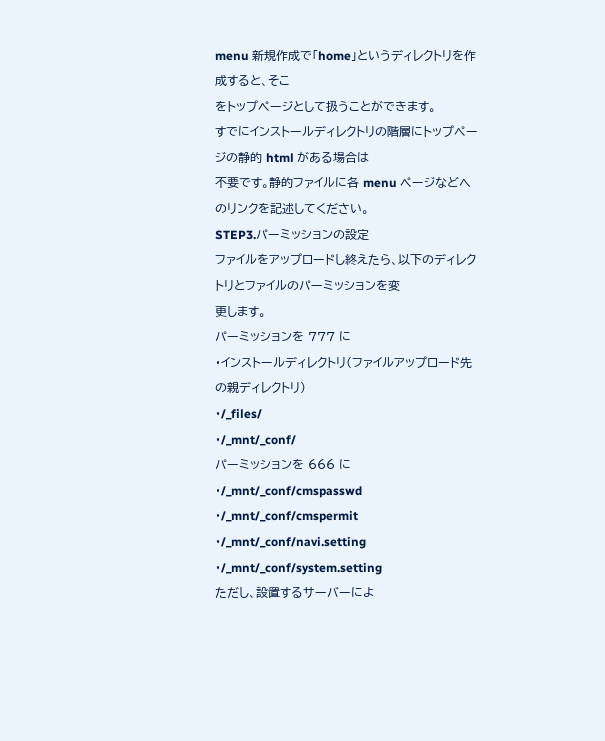menu 新規作成で「home」というディレクトリを作成すると、そこ
をトップページとして扱うことができます。
すでにインストールディレクトリの階層にトップページの静的 html がある場合は
不要です。静的ファイルに各 menu ページなどへのリンクを記述してください。
STEP3.パーミッションの設定
ファイルをアップロードし終えたら、以下のディレクトリとファイルのパーミッションを変
更します。
パーミッションを 777 に
・インストールディレクトリ(ファイルアップロード先の親ディレクトリ)
・/_files/
・/_mnt/_conf/
パーミッションを 666 に
・/_mnt/_conf/cmspasswd
・/_mnt/_conf/cmspermit
・/_mnt/_conf/navi.setting
・/_mnt/_conf/system.setting
ただし、設置するサーバーによ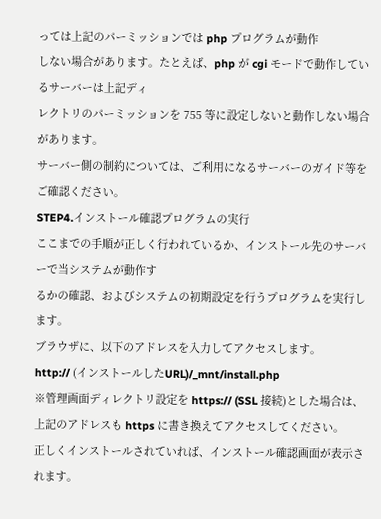っては上記のパーミッションでは php プログラムが動作
しない場合があります。たとえば、php が cgi モードで動作しているサーバーは上記ディ
レクトリのパーミッションを 755 等に設定しないと動作しない場合があります。
サーバー側の制約については、ご利用になるサーバーのガイド等をご確認ください。
STEP4.インストール確認プログラムの実行
ここまでの手順が正しく行われているか、インストール先のサーバーで当システムが動作す
るかの確認、およびシステムの初期設定を行うプログラムを実行します。
ブラウザに、以下のアドレスを入力してアクセスします。
http:// (インストールしたURL)/_mnt/install.php
※管理画面ディレクトリ設定を https:// (SSL 接続)とした場合は、
上記のアドレスも https に書き換えてアクセスしてください。
正しくインストールされていれば、インストール確認画面が表示されます。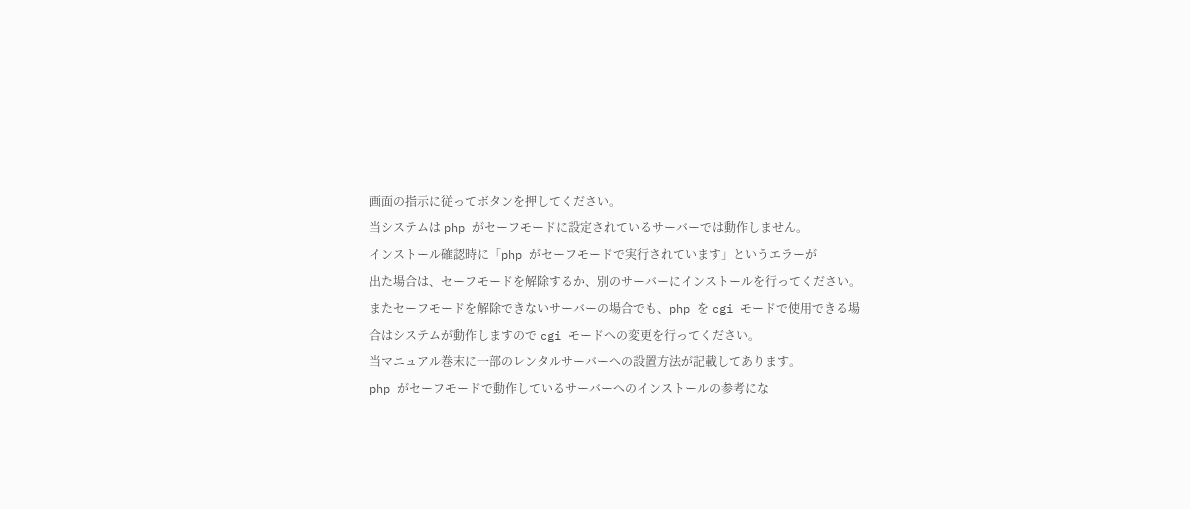画面の指示に従ってボタンを押してください。
当システムは php がセーフモードに設定されているサーバーでは動作しません。
インストール確認時に「php がセーフモードで実行されています」というエラーが
出た場合は、セーフモードを解除するか、別のサーバーにインストールを行ってください。
またセーフモードを解除できないサーバーの場合でも、php を cgi モードで使用できる場
合はシステムが動作しますので cgi モードへの変更を行ってください。
当マニュアル巻末に一部のレンタルサーバーへの設置方法が記載してあります。
php がセーフモードで動作しているサーバーへのインストールの参考にな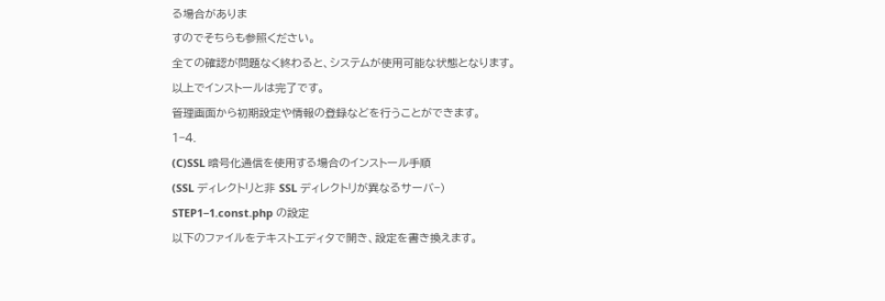る場合がありま
すのでそちらも参照ください。
全ての確認が問題なく終わると、システムが使用可能な状態となります。
以上でインストールは完了です。
管理画面から初期設定や情報の登録などを行うことができます。
1−4.
(C)SSL 暗号化通信を使用する場合のインストール手順
(SSL ディレクトリと非 SSL ディレクトリが異なるサーバ−)
STEP1−1.const.php の設定
以下のファイルをテキストエディタで開き、設定を書き換えます。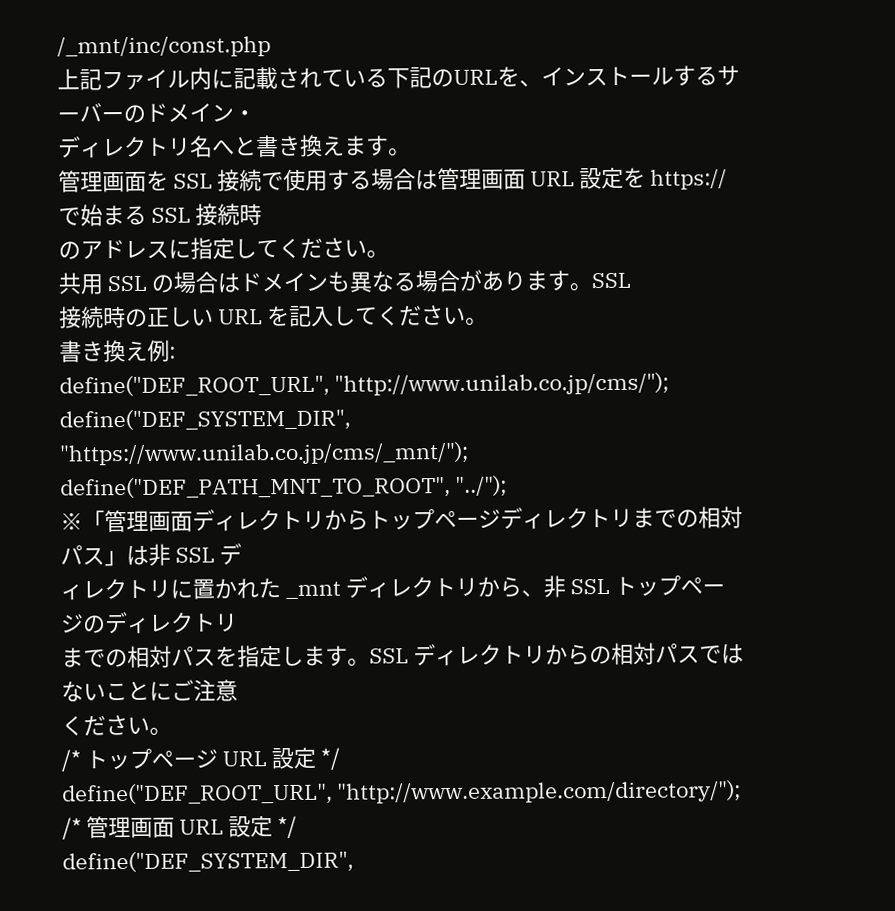/_mnt/inc/const.php
上記ファイル内に記載されている下記のURLを、インストールするサーバーのドメイン・
ディレクトリ名へと書き換えます。
管理画面を SSL 接続で使用する場合は管理画面 URL 設定を https://で始まる SSL 接続時
のアドレスに指定してください。
共用 SSL の場合はドメインも異なる場合があります。SSL
接続時の正しい URL を記入してください。
書き換え例:
define("DEF_ROOT_URL", "http://www.unilab.co.jp/cms/");
define("DEF_SYSTEM_DIR", "https://www.unilab.co.jp/cms/_mnt/");
define("DEF_PATH_MNT_TO_ROOT", "../");
※「管理画面ディレクトリからトップページディレクトリまでの相対パス」は非 SSL デ
ィレクトリに置かれた _mnt ディレクトリから、非 SSL トップページのディレクトリ
までの相対パスを指定します。SSL ディレクトリからの相対パスではないことにご注意
ください。
/* トップページ URL 設定 */
define("DEF_ROOT_URL", "http://www.example.com/directory/");
/* 管理画面 URL 設定 */
define("DEF_SYSTEM_DIR",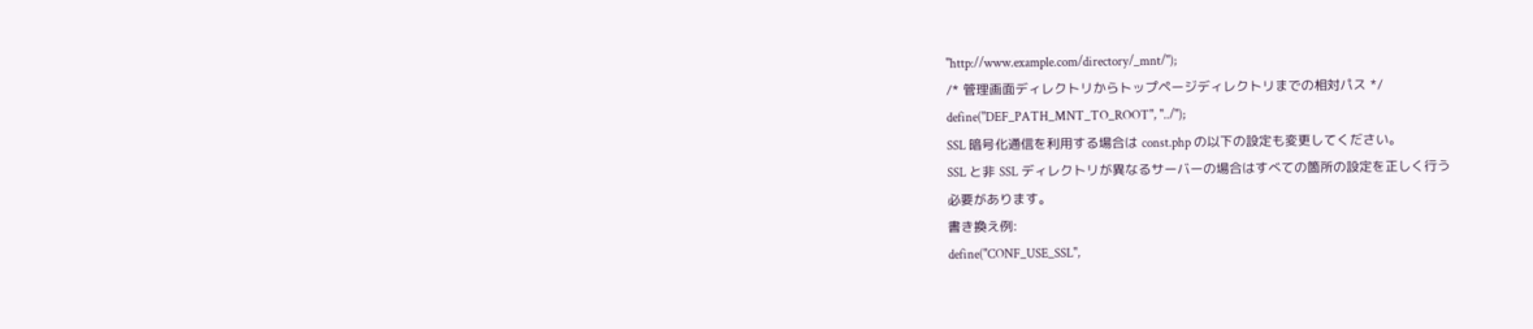"http://www.example.com/directory/_mnt/");
/* 管理画面ディレクトリからトップページディレクトリまでの相対パス */
define("DEF_PATH_MNT_TO_ROOT", "../");
SSL 暗号化通信を利用する場合は const.php の以下の設定も変更してください。
SSL と非 SSL ディレクトリが異なるサーバーの場合はすべての箇所の設定を正しく行う
必要があります。
書き換え例:
define("CONF_USE_SSL",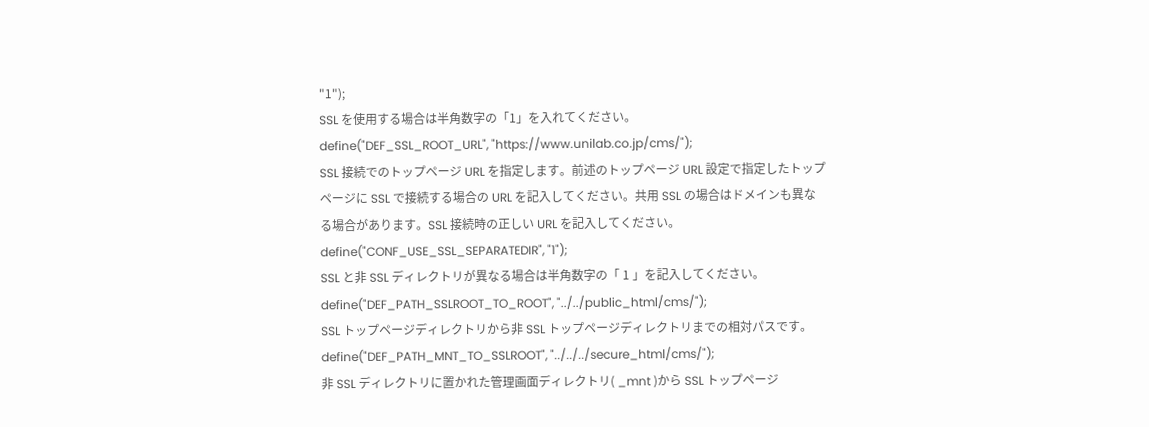"1");
SSL を使用する場合は半角数字の「1」を入れてください。
define("DEF_SSL_ROOT_URL", "https://www.unilab.co.jp/cms/");
SSL 接続でのトップページ URL を指定します。前述のトップページ URL 設定で指定したトップ
ページに SSL で接続する場合の URL を記入してください。共用 SSL の場合はドメインも異な
る場合があります。SSL 接続時の正しい URL を記入してください。
define("CONF_USE_SSL_SEPARATEDIR", "1");
SSL と非 SSL ディレクトリが異なる場合は半角数字の「 1 」を記入してください。
define("DEF_PATH_SSLROOT_TO_ROOT", "../../public_html/cms/");
SSL トップページディレクトリから非 SSL トップページディレクトリまでの相対パスです。
define("DEF_PATH_MNT_TO_SSLROOT", "../../../secure_html/cms/");
非 SSL ディレクトリに置かれた管理画面ディレクトリ( _mnt )から SSL トップページ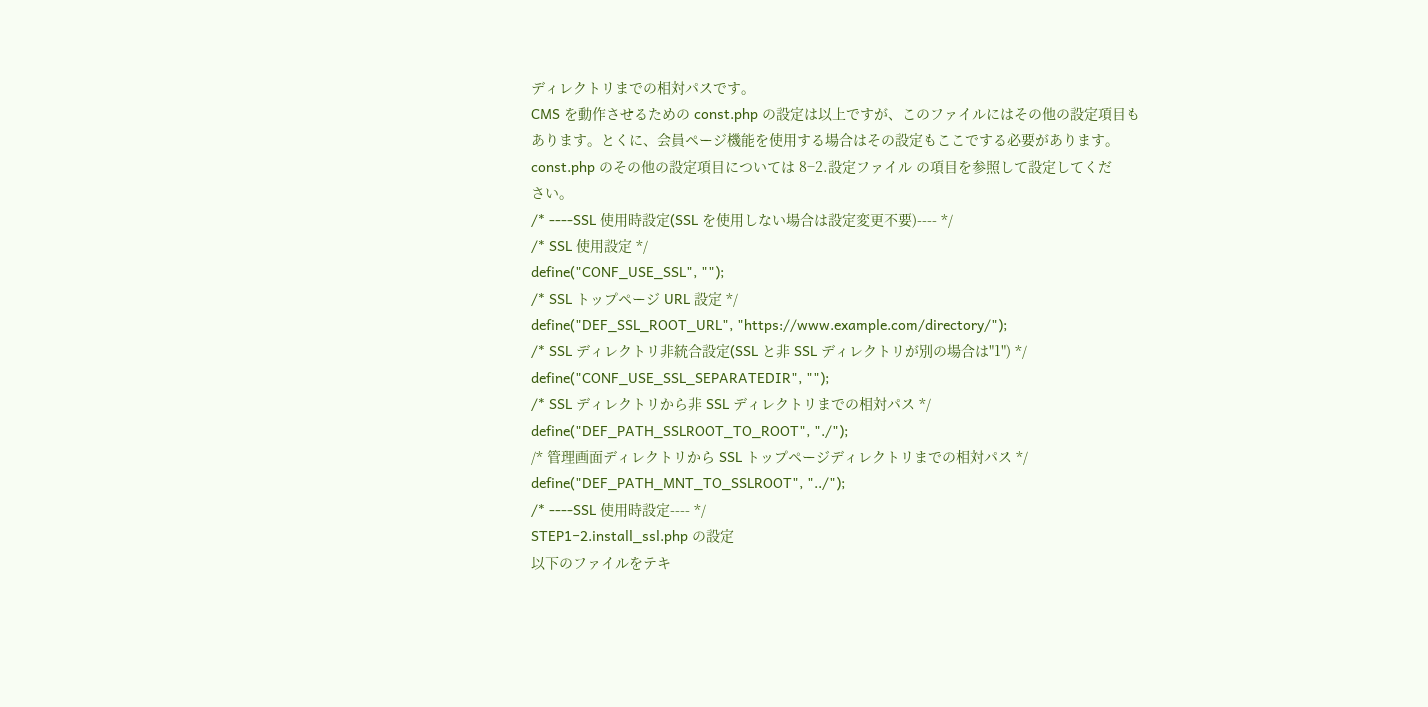ディレクトリまでの相対パスです。
CMS を動作させるための const.php の設定は以上ですが、このファイルにはその他の設定項目も
あります。とくに、会員ページ機能を使用する場合はその設定もここでする必要があります。
const.php のその他の設定項目については 8−2.設定ファイル の項目を参照して設定してくだ
さい。
/* ----SSL 使用時設定(SSL を使用しない場合は設定変更不要)---- */
/* SSL 使用設定 */
define("CONF_USE_SSL", "");
/* SSL トップページ URL 設定 */
define("DEF_SSL_ROOT_URL", "https://www.example.com/directory/");
/* SSL ディレクトリ非統合設定(SSL と非 SSL ディレクトリが別の場合は"1") */
define("CONF_USE_SSL_SEPARATEDIR", "");
/* SSL ディレクトリから非 SSL ディレクトリまでの相対パス */
define("DEF_PATH_SSLROOT_TO_ROOT", "./");
/* 管理画面ディレクトリから SSL トップページディレクトリまでの相対パス */
define("DEF_PATH_MNT_TO_SSLROOT", "../");
/* ----SSL 使用時設定---- */
STEP1−2.install_ssl.php の設定
以下のファイルをテキ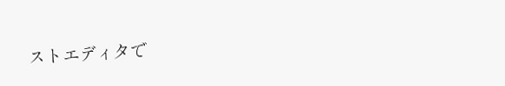ストエディタで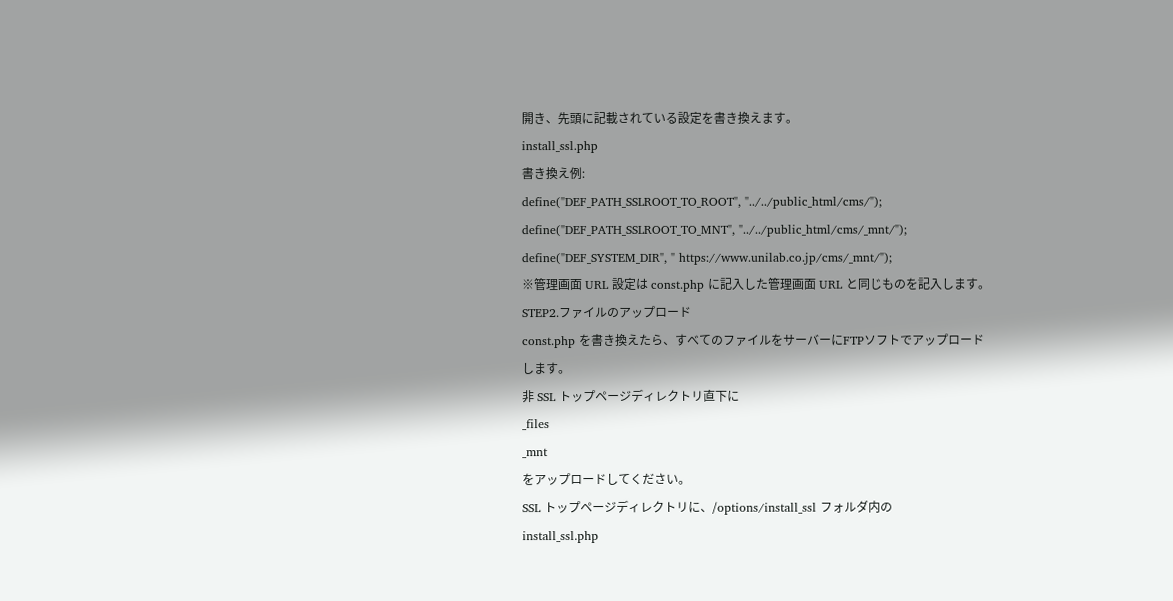開き、先頭に記載されている設定を書き換えます。
install_ssl.php
書き換え例:
define("DEF_PATH_SSLROOT_TO_ROOT", "../../public_html/cms/");
define("DEF_PATH_SSLROOT_TO_MNT", "../../public_html/cms/_mnt/");
define("DEF_SYSTEM_DIR", " https://www.unilab.co.jp/cms/_mnt/");
※管理画面 URL 設定は const.php に記入した管理画面 URL と同じものを記入します。
STEP2.ファイルのアップロード
const.php を書き換えたら、すべてのファイルをサーバーにFTPソフトでアップロード
します。
非 SSL トップページディレクトリ直下に
_files
_mnt
をアップロードしてください。
SSL トップページディレクトリに、/options/install_ssl フォルダ内の
install_ssl.php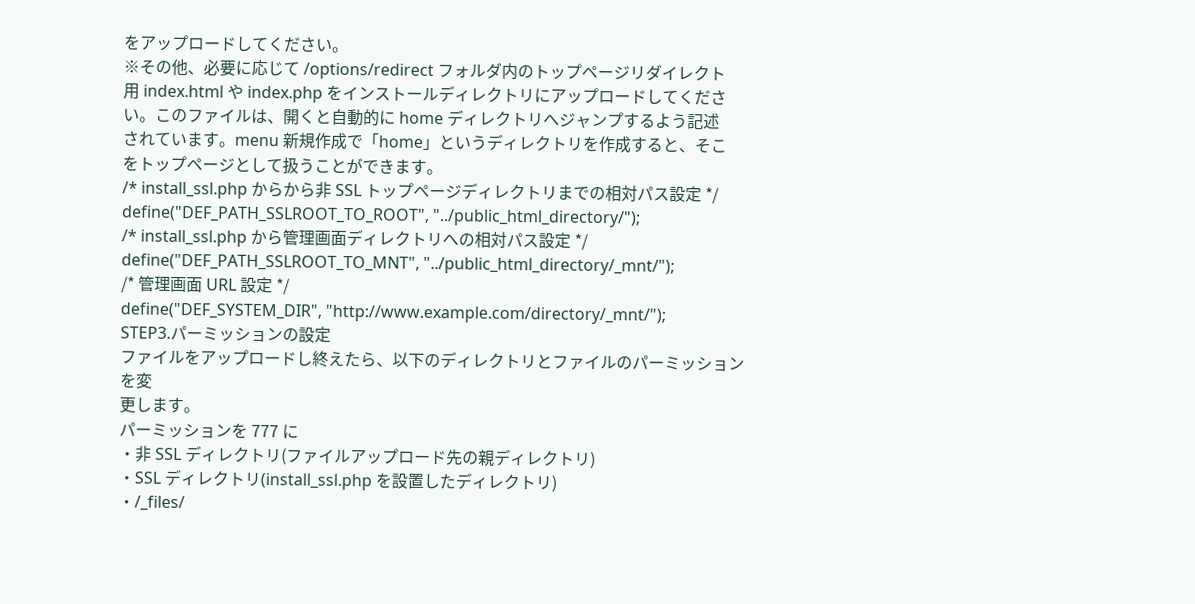をアップロードしてください。
※その他、必要に応じて /options/redirect フォルダ内のトップページリダイレクト
用 index.html や index.php をインストールディレクトリにアップロードしてくださ
い。このファイルは、開くと自動的に home ディレクトリへジャンプするよう記述
されています。menu 新規作成で「home」というディレクトリを作成すると、そこ
をトップページとして扱うことができます。
/* install_ssl.php からから非 SSL トップページディレクトリまでの相対パス設定 */
define("DEF_PATH_SSLROOT_TO_ROOT", "../public_html_directory/");
/* install_ssl.php から管理画面ディレクトリへの相対パス設定 */
define("DEF_PATH_SSLROOT_TO_MNT", "../public_html_directory/_mnt/");
/* 管理画面 URL 設定 */
define("DEF_SYSTEM_DIR", "http://www.example.com/directory/_mnt/");
STEP3.パーミッションの設定
ファイルをアップロードし終えたら、以下のディレクトリとファイルのパーミッションを変
更します。
パーミッションを 777 に
・非 SSL ディレクトリ(ファイルアップロード先の親ディレクトリ)
・SSL ディレクトリ(install_ssl.php を設置したディレクトリ)
・/_files/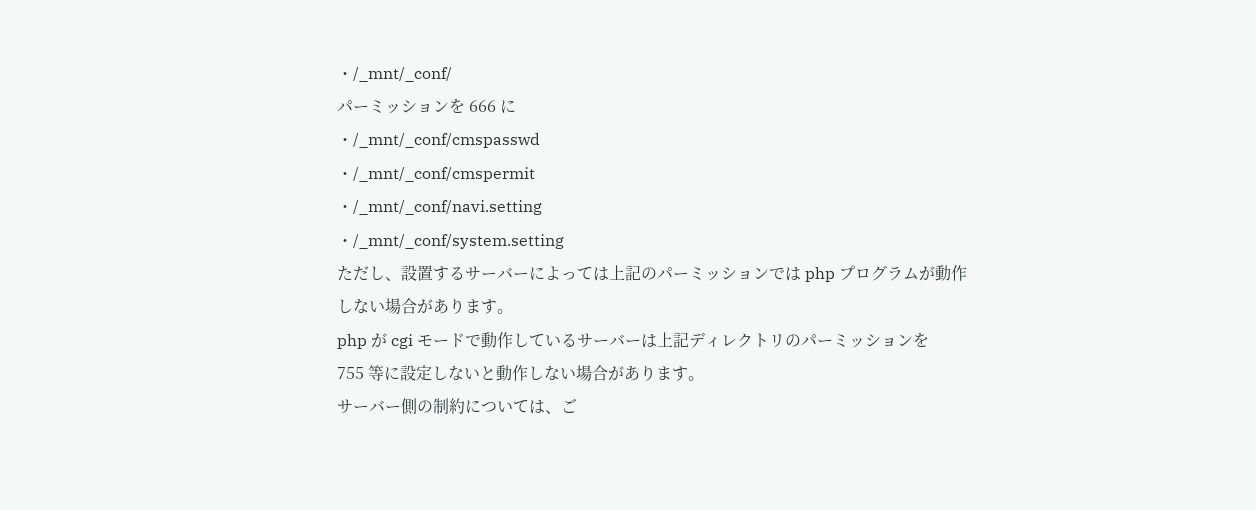・/_mnt/_conf/
パーミッションを 666 に
・/_mnt/_conf/cmspasswd
・/_mnt/_conf/cmspermit
・/_mnt/_conf/navi.setting
・/_mnt/_conf/system.setting
ただし、設置するサーバーによっては上記のパーミッションでは php プログラムが動作
しない場合があります。
php が cgi モードで動作しているサーバーは上記ディレクトリのパーミッションを
755 等に設定しないと動作しない場合があります。
サーバー側の制約については、ご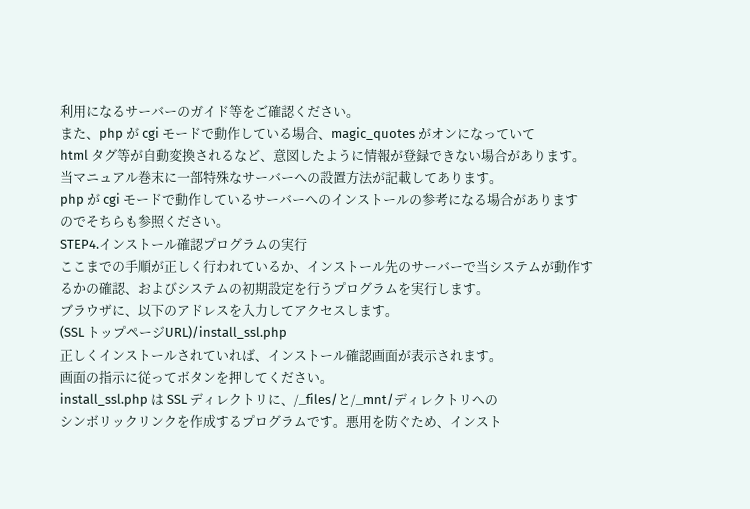利用になるサーバーのガイド等をご確認ください。
また、php が cgi モードで動作している場合、magic_quotes がオンになっていて
html タグ等が自動変換されるなど、意図したように情報が登録できない場合があります。
当マニュアル巻末に一部特殊なサーバーへの設置方法が記載してあります。
php が cgi モードで動作しているサーバーへのインストールの参考になる場合があります
のでそちらも参照ください。
STEP4.インストール確認プログラムの実行
ここまでの手順が正しく行われているか、インストール先のサーバーで当システムが動作す
るかの確認、およびシステムの初期設定を行うプログラムを実行します。
ブラウザに、以下のアドレスを入力してアクセスします。
(SSL トップページURL)/install_ssl.php
正しくインストールされていれば、インストール確認画面が表示されます。
画面の指示に従ってボタンを押してください。
install_ssl.php は SSL ディレクトリに、/_files/と/_mnt/ディレクトリへの
シンボリックリンクを作成するプログラムです。悪用を防ぐため、インスト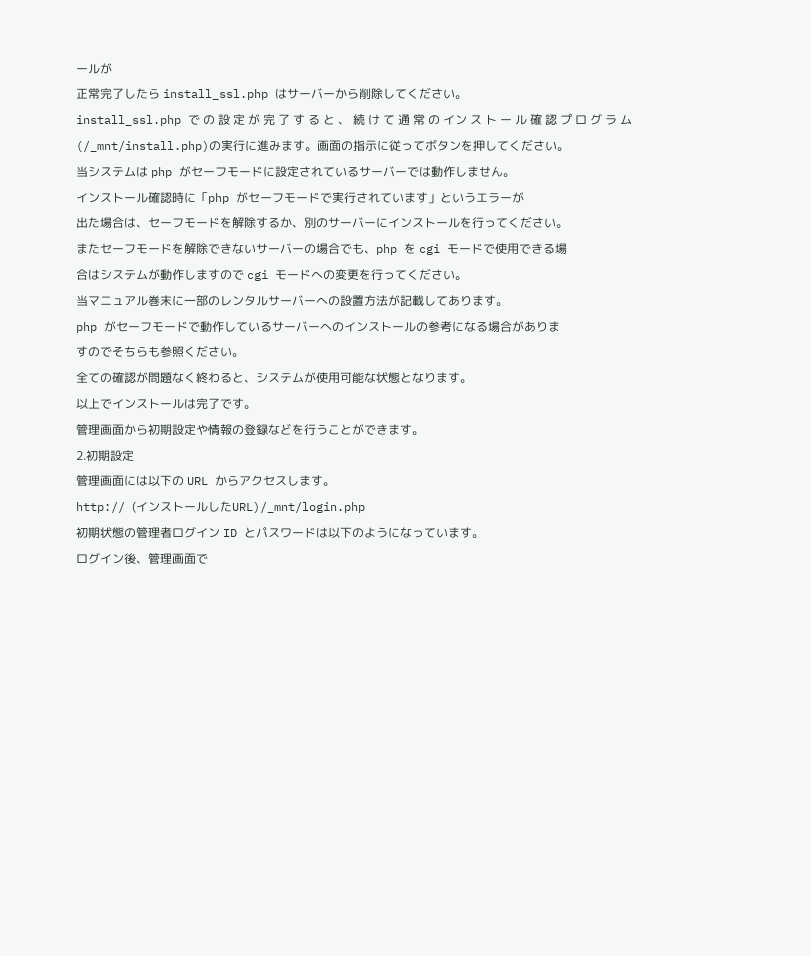ールが
正常完了したら install_ssl.php はサーバーから削除してください。
install_ssl.php で の 設 定 が 完 了 す る と 、 続 け て 通 常 の イン ス ト ー ル 確 認 プ ロ グ ラ ム
(/_mnt/install.php)の実行に進みます。画面の指示に従ってボタンを押してください。
当システムは php がセーフモードに設定されているサーバーでは動作しません。
インストール確認時に「php がセーフモードで実行されています」というエラーが
出た場合は、セーフモードを解除するか、別のサーバーにインストールを行ってください。
またセーフモードを解除できないサーバーの場合でも、php を cgi モードで使用できる場
合はシステムが動作しますので cgi モードへの変更を行ってください。
当マニュアル巻末に一部のレンタルサーバーへの設置方法が記載してあります。
php がセーフモードで動作しているサーバーへのインストールの参考になる場合がありま
すのでそちらも参照ください。
全ての確認が問題なく終わると、システムが使用可能な状態となります。
以上でインストールは完了です。
管理画面から初期設定や情報の登録などを行うことができます。
2.初期設定
管理画面には以下の URL からアクセスします。
http:// (インストールしたURL)/_mnt/login.php
初期状態の管理者ログイン ID とパスワードは以下のようになっています。
ログイン後、管理画面で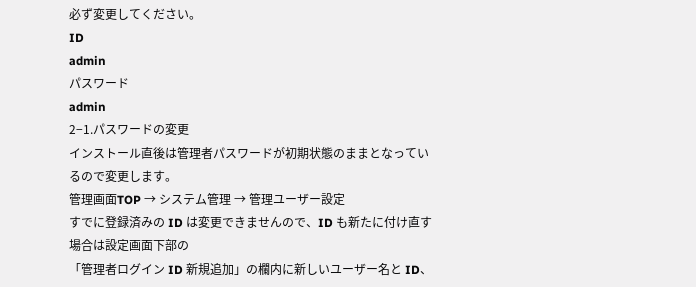必ず変更してください。
ID
admin
パスワード
admin
2−1.パスワードの変更
インストール直後は管理者パスワードが初期状態のままとなっているので変更します。
管理画面TOP → システム管理 → 管理ユーザー設定
すでに登録済みの ID は変更できませんので、ID も新たに付け直す場合は設定画面下部の
「管理者ログイン ID 新規追加」の欄内に新しいユーザー名と ID、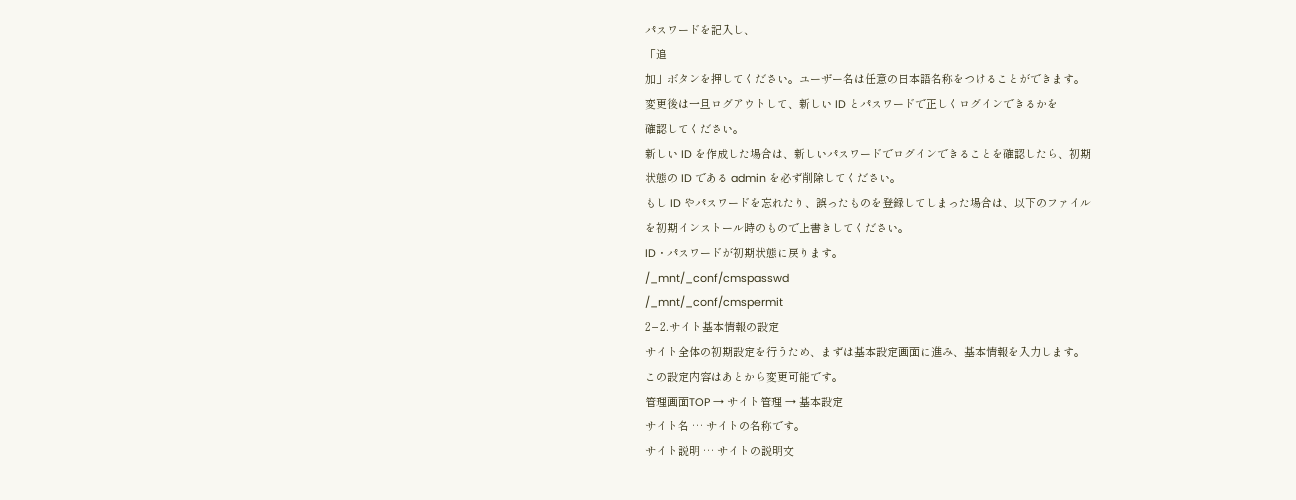パスワードを記入し、
「追
加」ボタンを押してください。ユーザー名は任意の日本語名称をつけることができます。
変更後は一旦ログアウトして、新しい ID とパスワードで正しくログインできるかを
確認してください。
新しい ID を作成した場合は、新しいパスワードでログインできることを確認したら、初期
状態の ID である admin を必ず削除してください。
もし ID やパスワードを忘れたり、誤ったものを登録してしまった場合は、以下のファイル
を初期インストール時のもので上書きしてください。
ID・パスワードが初期状態に戻ります。
/_mnt/_conf/cmspasswd
/_mnt/_conf/cmspermit
2−2.サイト基本情報の設定
サイト全体の初期設定を行うため、まずは基本設定画面に進み、基本情報を入力します。
この設定内容はあとから変更可能です。
管理画面TOP → サイト管理 → 基本設定
サイト名 … サイトの名称です。
サイト説明 … サイトの説明文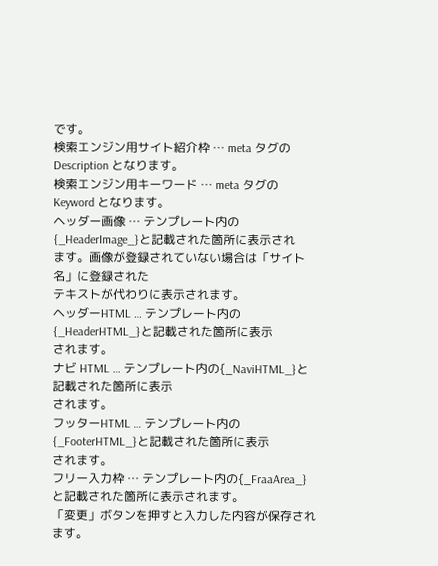です。
検索エンジン用サイト紹介枠 … meta タグの Description となります。
検索エンジン用キーワード … meta タグの Keyword となります。
ヘッダー画像 … テンプレート内の{_HeaderImage_}と記載された箇所に表示され
ます。画像が登録されていない場合は「サイト名」に登録された
テキストが代わりに表示されます。
ヘッダーHTML … テンプレート内の{_HeaderHTML_}と記載された箇所に表示
されます。
ナビ HTML … テンプレート内の{_NaviHTML_}と記載された箇所に表示
されます。
フッターHTML … テンプレート内の{_FooterHTML_}と記載された箇所に表示
されます。
フリー入力枠 … テンプレート内の{_FraaArea_}と記載された箇所に表示されます。
「変更」ボタンを押すと入力した内容が保存されます。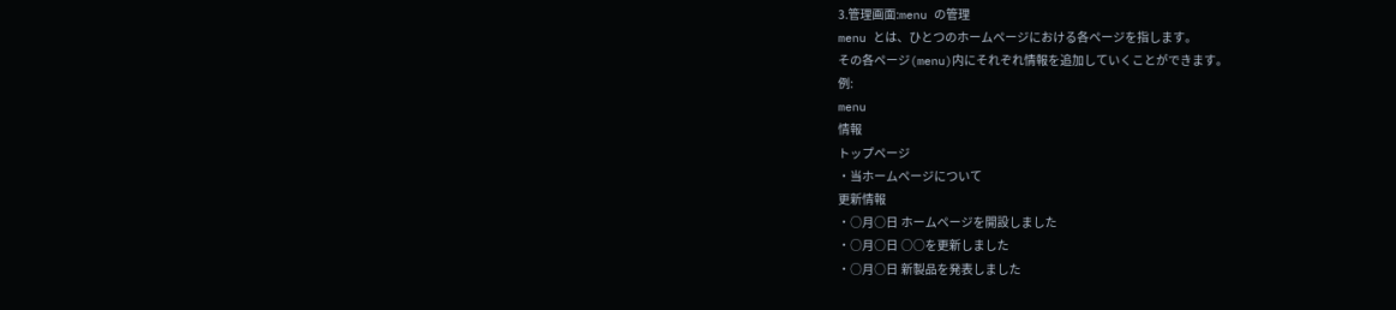3.管理画面:menu の管理
menu とは、ひとつのホームページにおける各ページを指します。
その各ページ(menu)内にそれぞれ情報を追加していくことができます。
例:
menu
情報
トップページ
・当ホームページについて
更新情報
・○月○日 ホームページを開設しました
・○月○日 ○○を更新しました
・○月○日 新製品を発表しました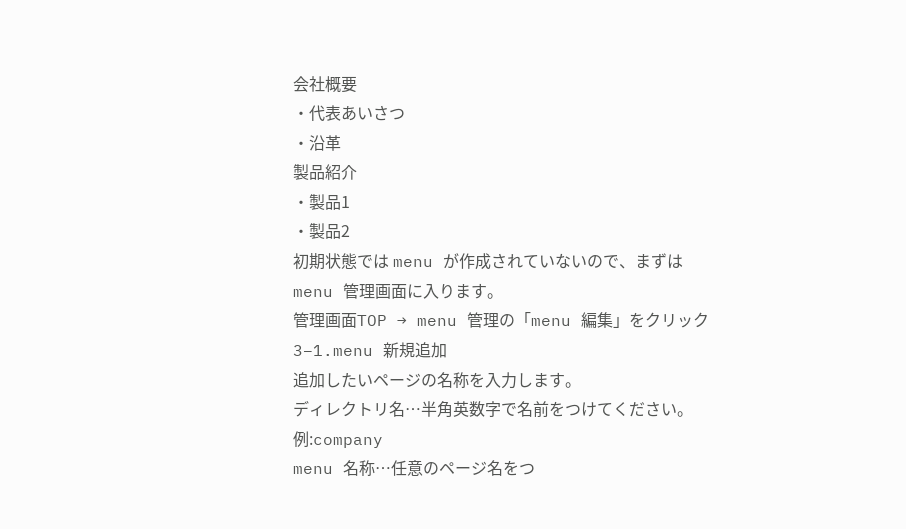会社概要
・代表あいさつ
・沿革
製品紹介
・製品1
・製品2
初期状態では menu が作成されていないので、まずは menu 管理画面に入ります。
管理画面TOP → menu 管理の「menu 編集」をクリック
3−1.menu 新規追加
追加したいページの名称を入力します。
ディレクトリ名…半角英数字で名前をつけてください。 例:company
menu 名称…任意のページ名をつ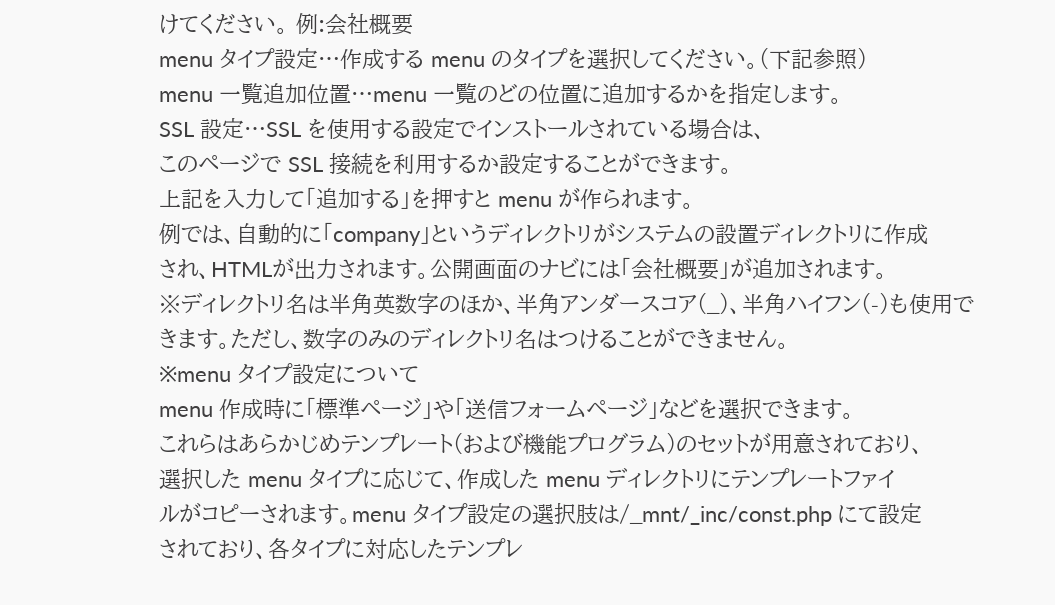けてください。 例:会社概要
menu タイプ設定…作成する menu のタイプを選択してください。(下記参照)
menu 一覧追加位置…menu 一覧のどの位置に追加するかを指定します。
SSL 設定…SSL を使用する設定でインストールされている場合は、
このページで SSL 接続を利用するか設定することができます。
上記を入力して「追加する」を押すと menu が作られます。
例では、自動的に「company」というディレクトリがシステムの設置ディレクトリに作成
され、HTMLが出力されます。公開画面のナビには「会社概要」が追加されます。
※ディレクトリ名は半角英数字のほか、半角アンダースコア(_)、半角ハイフン(-)も使用で
きます。ただし、数字のみのディレクトリ名はつけることができません。
※menu タイプ設定について
menu 作成時に「標準ページ」や「送信フォームページ」などを選択できます。
これらはあらかじめテンプレート(および機能プログラム)のセットが用意されており、
選択した menu タイプに応じて、作成した menu ディレクトリにテンプレートファイ
ルがコピーされます。menu タイプ設定の選択肢は/_mnt/_inc/const.php にて設定
されており、各タイプに対応したテンプレ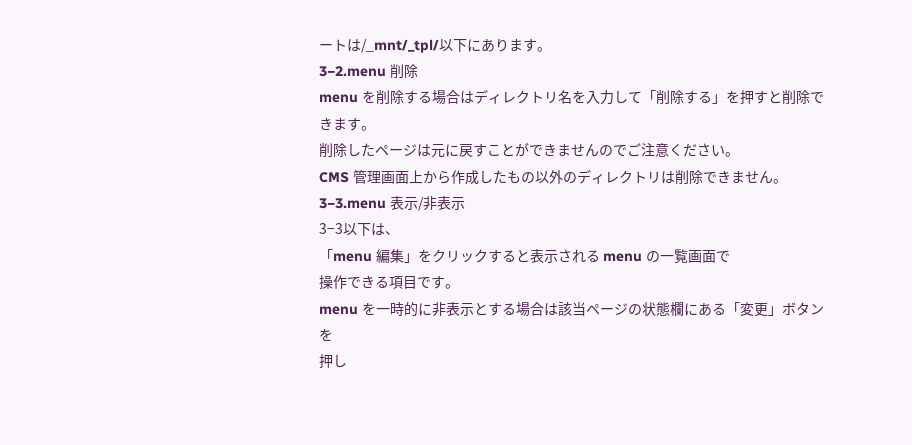ートは/_mnt/_tpl/以下にあります。
3−2.menu 削除
menu を削除する場合はディレクトリ名を入力して「削除する」を押すと削除できます。
削除したページは元に戻すことができませんのでご注意ください。
CMS 管理画面上から作成したもの以外のディレクトリは削除できません。
3−3.menu 表示/非表示
3−3以下は、
「menu 編集」をクリックすると表示される menu の一覧画面で
操作できる項目です。
menu を一時的に非表示とする場合は該当ページの状態欄にある「変更」ボタンを
押し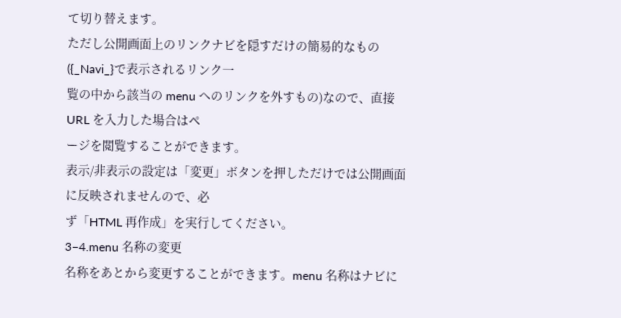て切り替えます。
ただし公開画面上のリンクナビを隠すだけの簡易的なもの({_Navi_}で表示されるリンク一
覧の中から該当の menu へのリンクを外すもの)なので、直接 URL を入力した場合はペ
ージを閲覧することができます。
表示/非表示の設定は「変更」ボタンを押しただけでは公開画面に反映されませんので、必
ず「HTML 再作成」を実行してください。
3−4.menu 名称の変更
名称をあとから変更することができます。menu 名称はナビに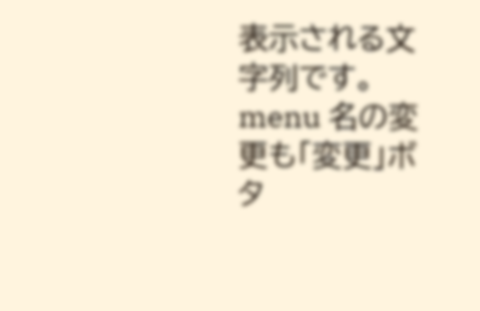表示される文字列です。
menu 名の変更も「変更」ボタ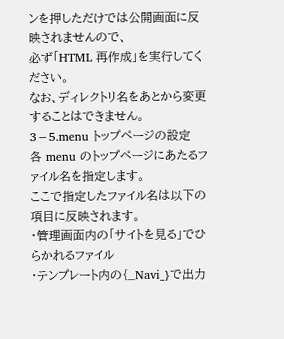ンを押しただけでは公開画面に反映されませんので、
必ず「HTML 再作成」を実行してください。
なお、ディレクトリ名をあとから変更することはできません。
3−5.menu トップページの設定
各 menu のトップページにあたるファイル名を指定します。
ここで指定したファイル名は以下の項目に反映されます。
・管理画面内の「サイトを見る」でひらかれるファイル
・テンプレート内の{_Navi_}で出力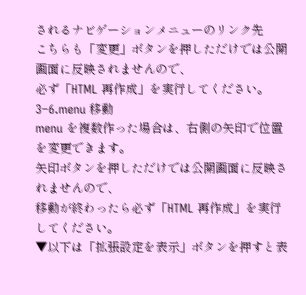されるナビゲーションメニューのリンク先
こちらも「変更」ボタンを押しただけでは公開画面に反映されませんので、
必ず「HTML 再作成」を実行してください。
3−6.menu 移動
menu を複数作った場合は、右側の矢印で位置を変更できます。
矢印ボタンを押しただけでは公開画面に反映されませんので、
移動が終わったら必ず「HTML 再作成」を実行してください。
▼以下は「拡張設定を表示」ボタンを押すと表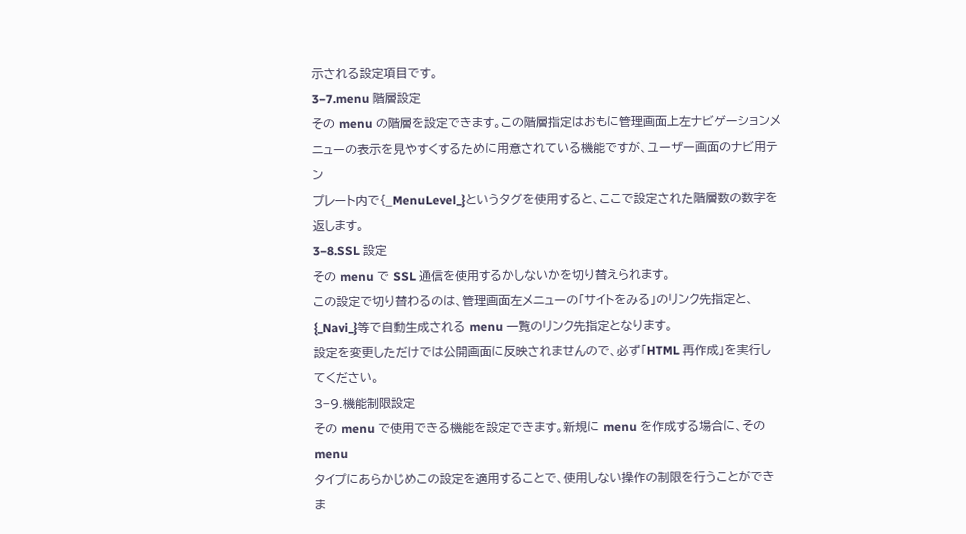示される設定項目です。
3−7.menu 階層設定
その menu の階層を設定できます。この階層指定はおもに管理画面上左ナビゲーションメ
ニューの表示を見やすくするために用意されている機能ですが、ユーザー画面のナビ用テン
プレート内で{_MenuLevel_}というタグを使用すると、ここで設定された階層数の数字を
返します。
3−8.SSL 設定
その menu で SSL 通信を使用するかしないかを切り替えられます。
この設定で切り替わるのは、管理画面左メニューの「サイトをみる」のリンク先指定と、
{_Navi_}等で自動生成される menu 一覧のリンク先指定となります。
設定を変更しただけでは公開画面に反映されませんので、必ず「HTML 再作成」を実行し
てください。
3−9.機能制限設定
その menu で使用できる機能を設定できます。新規に menu を作成する場合に、その menu
タイプにあらかじめこの設定を適用することで、使用しない操作の制限を行うことができま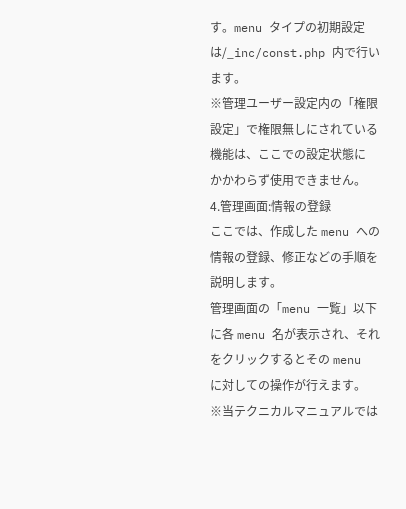す。menu タイプの初期設定は/_inc/const.php 内で行います。
※管理ユーザー設定内の「権限設定」で権限無しにされている機能は、ここでの設定状態に
かかわらず使用できません。
4.管理画面:情報の登録
ここでは、作成した menu への情報の登録、修正などの手順を説明します。
管理画面の「menu 一覧」以下に各 menu 名が表示され、それをクリックするとその menu
に対しての操作が行えます。
※当テクニカルマニュアルでは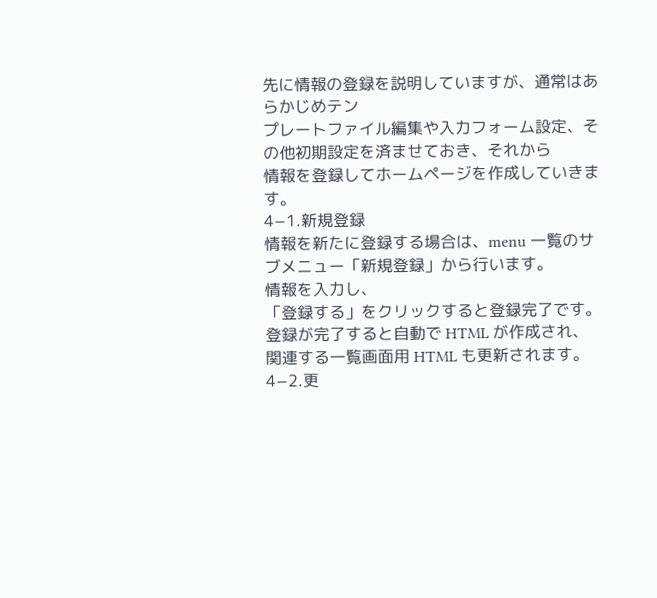先に情報の登録を説明していますが、通常はあらかじめテン
プレートファイル編集や入力フォーム設定、その他初期設定を済ませておき、それから
情報を登録してホームページを作成していきます。
4−1.新規登録
情報を新たに登録する場合は、menu 一覧のサブメニュー「新規登録」から行います。
情報を入力し、
「登録する」をクリックすると登録完了です。
登録が完了すると自動で HTML が作成され、関連する一覧画面用 HTML も更新されます。
4−2.更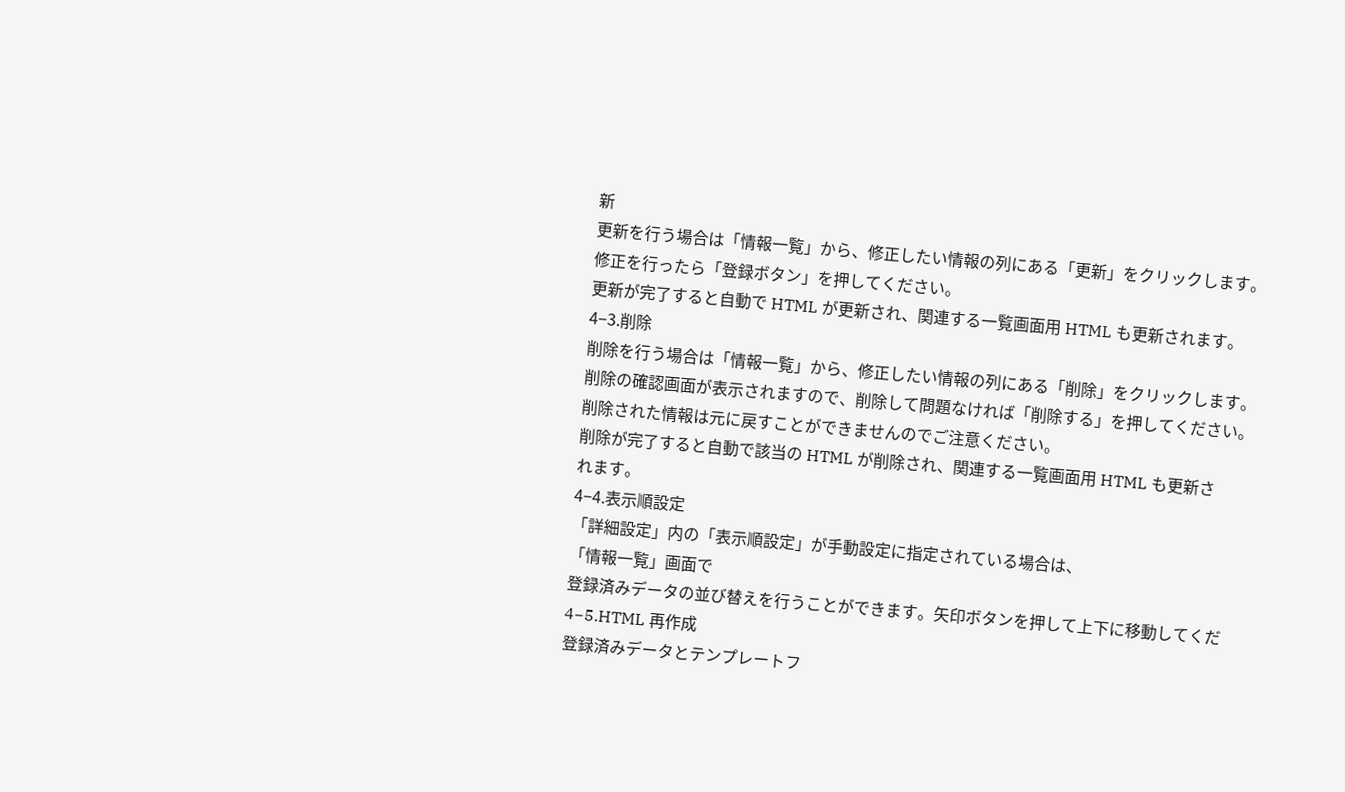新
更新を行う場合は「情報一覧」から、修正したい情報の列にある「更新」をクリックします。
修正を行ったら「登録ボタン」を押してください。
更新が完了すると自動で HTML が更新され、関連する一覧画面用 HTML も更新されます。
4−3.削除
削除を行う場合は「情報一覧」から、修正したい情報の列にある「削除」をクリックします。
削除の確認画面が表示されますので、削除して問題なければ「削除する」を押してください。
削除された情報は元に戻すことができませんのでご注意ください。
削除が完了すると自動で該当の HTML が削除され、関連する一覧画面用 HTML も更新さ
れます。
4−4.表示順設定
「詳細設定」内の「表示順設定」が手動設定に指定されている場合は、
「情報一覧」画面で
登録済みデータの並び替えを行うことができます。矢印ボタンを押して上下に移動してくだ
4−5.HTML 再作成
登録済みデータとテンプレートフ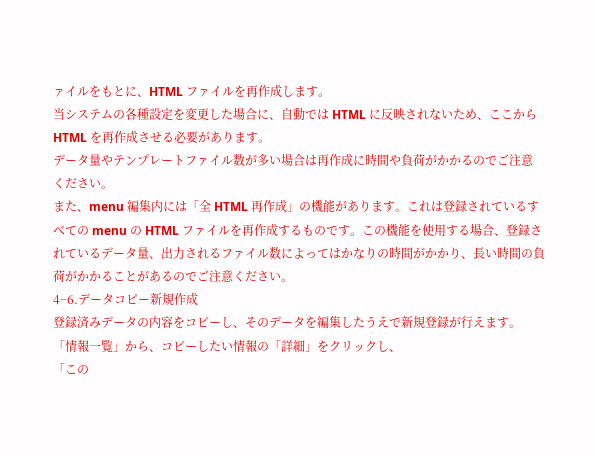ァイルをもとに、HTML ファイルを再作成します。
当システムの各種設定を変更した場合に、自動では HTML に反映されないため、ここから
HTML を再作成させる必要があります。
データ量やテンプレートファイル数が多い場合は再作成に時間や負荷がかかるのでご注意
ください。
また、menu 編集内には「全 HTML 再作成」の機能があります。これは登録されているす
べての menu の HTML ファイルを再作成するものです。この機能を使用する場合、登録さ
れているデータ量、出力されるファイル数によってはかなりの時間がかかり、長い時間の負
荷がかかることがあるのでご注意ください。
4−6.データコピー新規作成
登録済みデータの内容をコピーし、そのデータを編集したうえで新規登録が行えます。
「情報一覧」から、コピーしたい情報の「詳細」をクリックし、
「この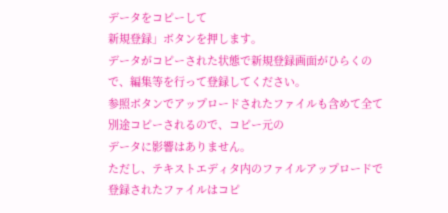データをコピーして
新規登録」ボタンを押します。
データがコピーされた状態で新規登録画面がひらくので、編集等を行って登録してください。
参照ボタンでアップロードされたファイルも含めて全て別途コピーされるので、コピー元の
データに影響はありません。
ただし、テキストエディタ内のファイルアップロードで登録されたファイルはコピ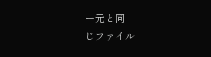ー元と同
じファイル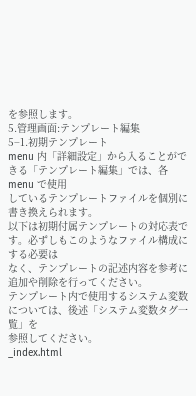を参照します。
5.管理画面:テンプレート編集
5−1.初期テンプレート
menu 内「詳細設定」から入ることができる「テンプレート編集」では、各 menu で使用
しているテンプレートファイルを個別に書き換えられます。
以下は初期付属テンプレートの対応表です。必ずしもこのようなファイル構成にする必要は
なく、テンプレートの記述内容を参考に追加や削除を行ってください。
テンプレート内で使用するシステム変数については、後述「システム変数タグ一覧」を
参照してください。
_index.html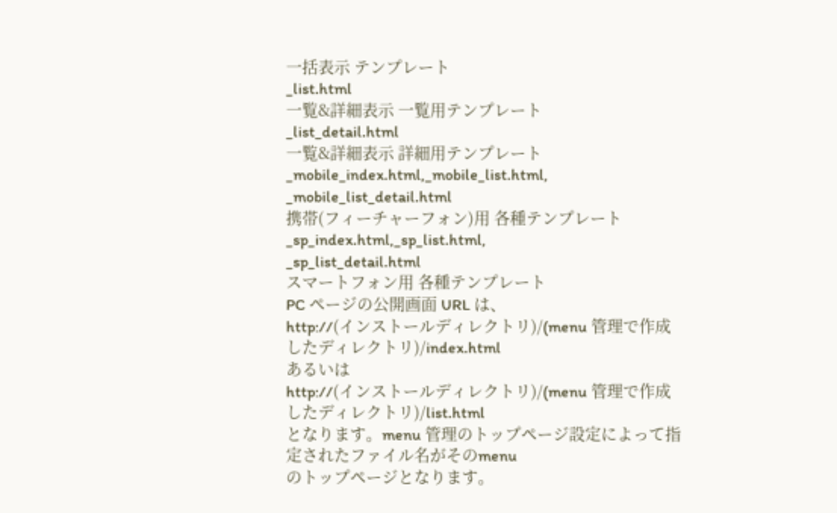一括表示 テンプレート
_list.html
一覧&詳細表示 一覧用テンプレート
_list_detail.html
一覧&詳細表示 詳細用テンプレート
_mobile_index.html,_mobile_list.html,
_mobile_list_detail.html
携帯(フィーチャーフォン)用 各種テンプレート
_sp_index.html,_sp_list.html,
_sp_list_detail.html
スマートフォン用 各種テンプレート
PC ページの公開画面 URL は、
http://(インストールディレクトリ)/(menu 管理で作成したディレクトリ)/index.html
あるいは
http://(インストールディレクトリ)/(menu 管理で作成したディレクトリ)/list.html
となります。menu 管理のトップページ設定によって指定されたファイル名がそのmenu
のトップページとなります。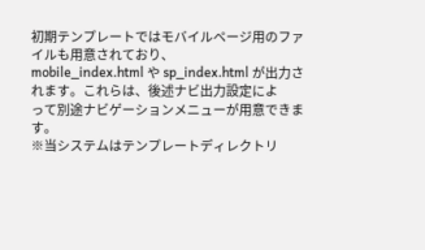初期テンプレートではモバイルページ用のファイルも用意されており、
mobile_index.html や sp_index.html が出力されます。これらは、後述ナビ出力設定によ
って別途ナビゲーションメニューが用意できます。
※当システムはテンプレートディレクトリ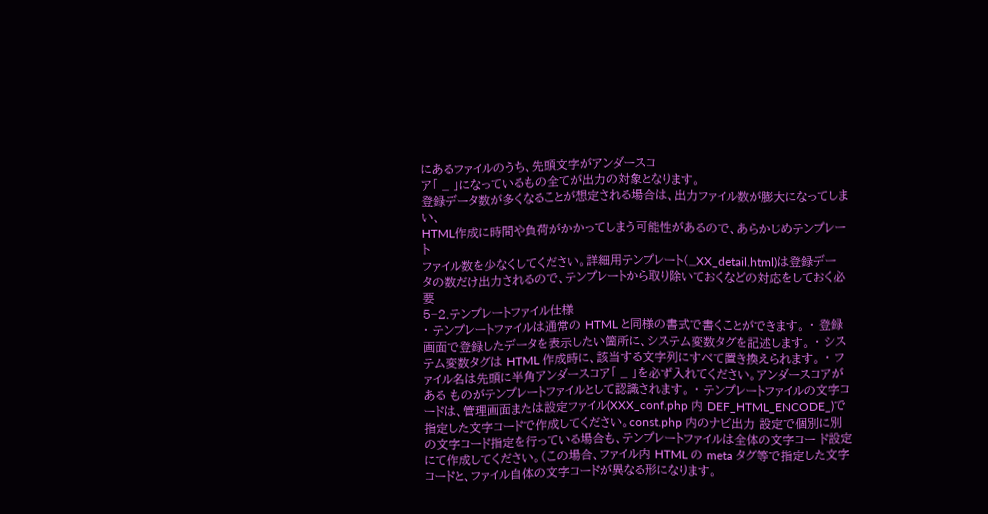にあるファイルのうち、先頭文字がアンダースコ
ア「 _ 」になっているもの全てが出力の対象となります。
登録データ数が多くなることが想定される場合は、出力ファイル数が膨大になってしまい、
HTML作成に時間や負荷がかかってしまう可能性があるので、あらかじめテンプレート
ファイル数を少なくしてください。詳細用テンプレート(_XX_detail.html)は登録デー
タの数だけ出力されるので、テンプレートから取り除いておくなどの対応をしておく必要
5−2.テンプレートファイル仕様
・ テンプレートファイルは通常の HTML と同様の書式で書くことができます。 ・ 登録画面で登録したデータを表示したい箇所に、システム変数タグを記述します。 ・ システム変数タグは HTML 作成時に、該当する文字列にすべて置き換えられます。 ・ ファイル名は先頭に半角アンダースコア「 _ 」を必ず入れてください。アンダースコアがある ものがテンプレートファイルとして認識されます。 ・ テンプレートファイルの文字コードは、管理画面または設定ファイル(XXX_conf.php 内 DEF_HTML_ENCODE_)で指定した文字コードで作成してください。const.php 内のナビ出力 設定で個別に別の文字コード指定を行っている場合も、テンプレートファイルは全体の文字コー ド設定にて作成してください。(この場合、ファイル内 HTML の meta タグ等で指定した文字 コードと、ファイル自体の文字コードが異なる形になります。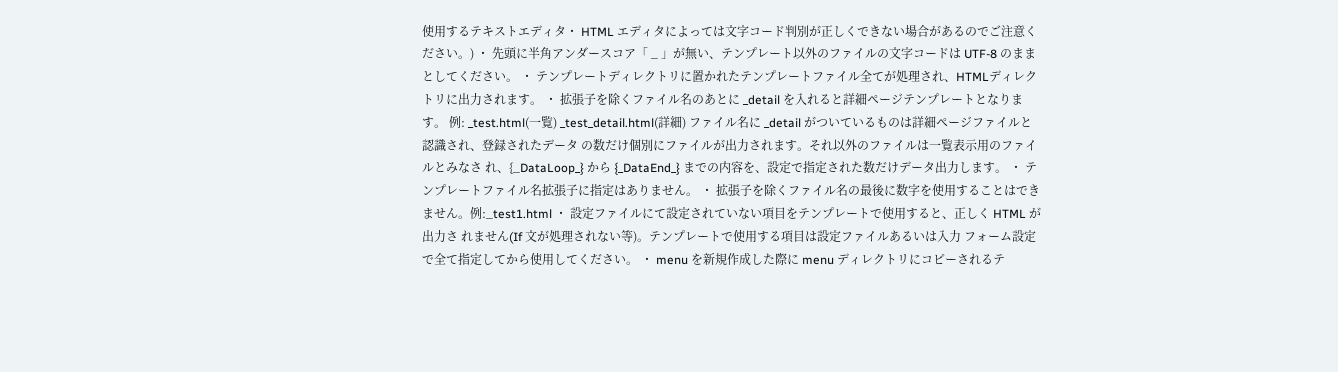使用するテキストエディタ・ HTML エディタによっては文字コード判別が正しくできない場合があるのでご注意ください。) ・ 先頭に半角アンダースコア「 _ 」が無い、テンプレート以外のファイルの文字コードは UTF-8 のままとしてください。 ・ テンプレートディレクトリに置かれたテンプレートファイル全てが処理され、HTMLディレク トリに出力されます。 ・ 拡張子を除くファイル名のあとに _detail を入れると詳細ページテンプレートとなります。 例: _test.html(一覧) _test_detail.html(詳細) ファイル名に _detail がついているものは詳細ページファイルと認識され、登録されたデータ の数だけ個別にファイルが出力されます。それ以外のファイルは一覧表示用のファイルとみなさ れ、{_DataLoop_} から {_DataEnd_} までの内容を、設定で指定された数だけデータ出力します。 ・ テンプレートファイル名拡張子に指定はありません。 ・ 拡張子を除くファイル名の最後に数字を使用することはできません。例:_test1.html ・ 設定ファイルにて設定されていない項目をテンプレートで使用すると、正しく HTML が出力さ れません(If 文が処理されない等)。テンプレートで使用する項目は設定ファイルあるいは入力 フォーム設定で全て指定してから使用してください。 ・ menu を新規作成した際に menu ディレクトリにコピーされるテ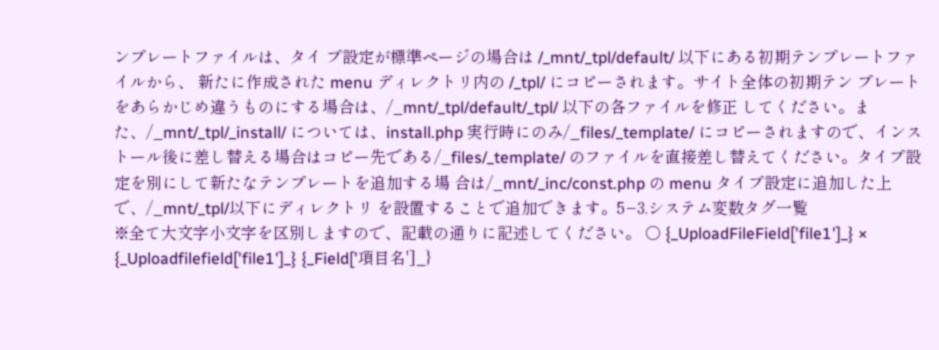ンプレートファイルは、タイ プ設定が標準ページの場合は /_mnt/_tpl/default/ 以下にある初期テンプレートファイルから、 新たに作成された menu ディレクトリ内の /_tpl/ にコピーされます。サイト全体の初期テン プレートをあらかじめ違うものにする場合は、/_mnt/_tpl/default/_tpl/ 以下の各ファイルを修正 してください。また、/_mnt/_tpl/_install/ については、install.php 実行時にのみ/_files/_template/ にコピーされますので、インストール後に差し替える場合はコピー先である/_files/_template/ のファイルを直接差し替えてください。タイプ設定を別にして新たなテンプレートを追加する場 合は/_mnt/_inc/const.php の menu タイプ設定に追加した上で、/_mnt/_tpl/以下にディレクトリ を設置することで追加できます。5−3.システム変数タグ一覧
※全て大文字小文字を区別しますので、記載の通りに記述してください。 ○ {_UploadFileField['file1']_} × {_Uploadfilefield['file1']_} {_Field['項目名']_}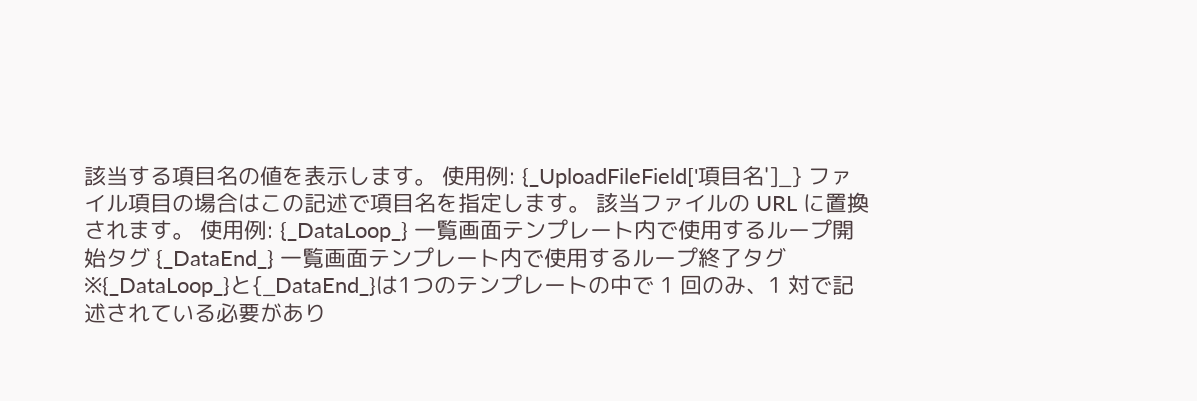該当する項目名の値を表示します。 使用例: {_UploadFileField['項目名']_} ファイル項目の場合はこの記述で項目名を指定します。 該当ファイルの URL に置換されます。 使用例: {_DataLoop_} 一覧画面テンプレート内で使用するループ開始タグ {_DataEnd_} 一覧画面テンプレート内で使用するループ終了タグ ※{_DataLoop_}と{_DataEnd_}は1つのテンプレートの中で 1 回のみ、1 対で記述されている必要があり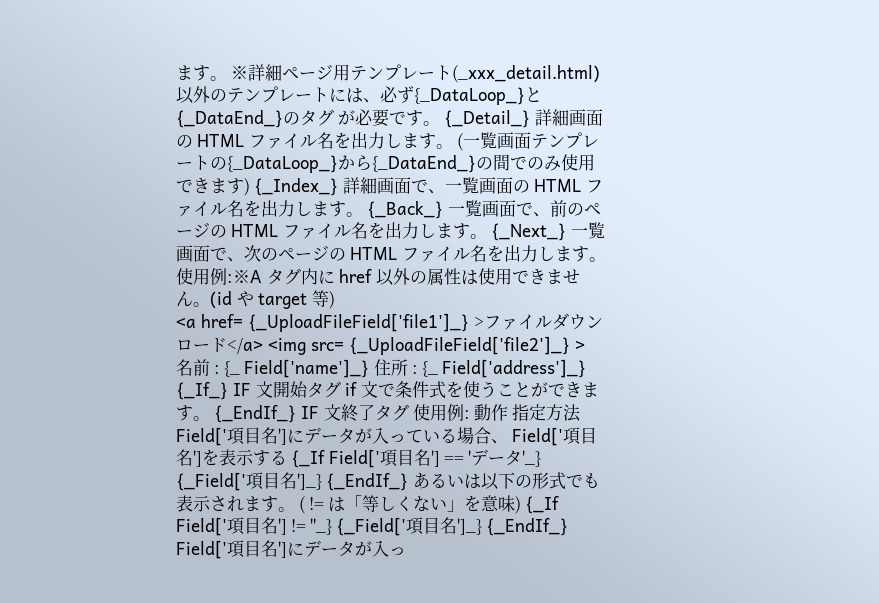ます。 ※詳細ページ用テンプレート(_xxx_detail.html)以外のテンプレートには、必ず{_DataLoop_}と{_DataEnd_}のタグ が必要です。 {_Detail_} 詳細画面の HTML ファイル名を出力します。 (一覧画面テンプレートの{_DataLoop_}から{_DataEnd_}の間でのみ使用できます) {_Index_} 詳細画面で、一覧画面の HTML ファイル名を出力します。 {_Back_} 一覧画面で、前のページの HTML ファイル名を出力します。 {_Next_} 一覧画面で、次のページの HTML ファイル名を出力します。 使用例:※A タグ内に href 以外の属性は使用できません。(id や target 等)
<a href= {_UploadFileField['file1']_} >ファイルダウンロード</a> <img src= {_UploadFileField['file2']_} >
名前 : {_ Field['name']_} 住所 : {_ Field['address']_}
{_If_} IF 文開始タグ if 文で条件式を使うことができます。 {_EndIf_} IF 文終了タグ 使用例: 動作 指定方法 Field['項目名']にデータが入っている場合、 Field['項目名']を表示する {_If Field['項目名'] == 'データ'_} {_Field['項目名']_} {_EndIf_} あるいは以下の形式でも表示されます。 ( != は「等しくない」を意味) {_If Field['項目名'] != ''_} {_Field['項目名']_} {_EndIf_} Field['項目名']にデータが入っ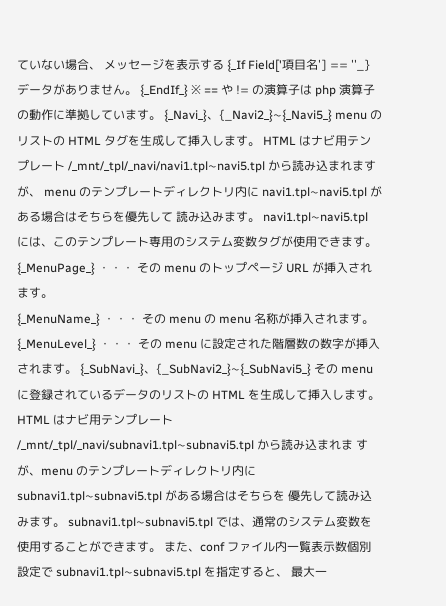ていない場合、 メッセージを表示する {_If Field['項目名'] == ''_} データがありません。 {_EndIf_} ※ == や != の演算子は php 演算子の動作に準拠しています。 {_Navi_}、{_Navi2_}∼{_Navi5_} menu のリストの HTML タグを生成して挿入します。 HTML はナビ用テンプレート /_mnt/_tpl/_navi/navi1.tpl∼navi5.tpl から読み込まれますが、 menu のテンプレートディレクトリ内に navi1.tpl∼navi5.tpl がある場合はそちらを優先して 読み込みます。 navi1.tpl∼navi5.tpl には、このテンプレート専用のシステム変数タグが使用できます。 {_MenuPage_} ・・・ その menu のトップページ URL が挿入されます。
{_MenuName_} ・・・ その menu の menu 名称が挿入されます。
{_MenuLevel_} ・・・ その menu に設定された階層数の数字が挿入されます。 {_SubNavi_}、{_SubNavi2_}∼{_SubNavi5_} その menu に登録されているデータのリストの HTML を生成して挿入します。 HTML はナビ用テンプレート /_mnt/_tpl/_navi/subnavi1.tpl∼subnavi5.tpl から読み込まれま すが、menu のテンプレートディレクトリ内に subnavi1.tpl∼subnavi5.tpl がある場合はそちらを 優先して読み込みます。 subnavi1.tpl∼subnavi5.tpl では、通常のシステム変数を使用することができます。 また、conf ファイル内一覧表示数個別設定で subnavi1.tpl∼subnavi5.tpl を指定すると、 最大一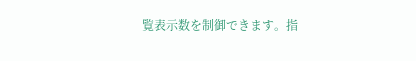覧表示数を制御できます。指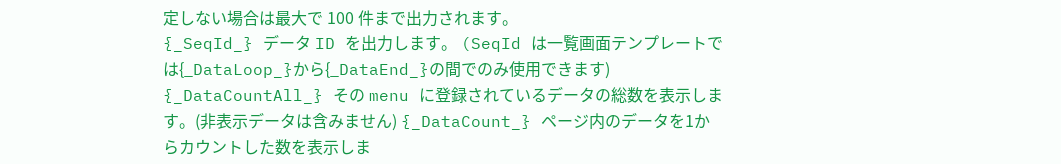定しない場合は最大で 100 件まで出力されます。
{_SeqId_} データ ID を出力します。 (SeqId は一覧画面テンプレートでは{_DataLoop_}から{_DataEnd_}の間でのみ使用できます) {_DataCountAll_} その menu に登録されているデータの総数を表示します。(非表示データは含みません) {_DataCount_} ページ内のデータを1からカウントした数を表示しま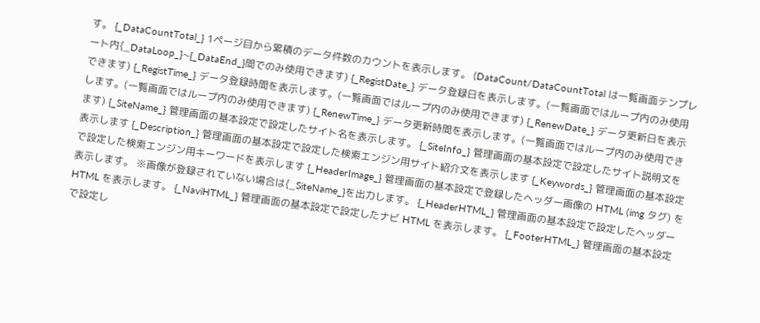す。 {_DataCountTotal_} 1ページ目から累積のデータ件数のカウントを表示します。 (DataCount/DataCountTotal は一覧画面テンプレート内{_DataLoop_}∼{_DataEnd_}間でのみ使用できます) {_RegistDate_} データ登録日を表示します。(一覧画面ではループ内のみ使用できます) {_RegistTime_} データ登録時間を表示します。(一覧画面ではループ内のみ使用できます) {_RenewDate_} データ更新日を表示します。(一覧画面ではループ内のみ使用できます) {_RenewTime_} データ更新時間を表示します。(一覧画面ではループ内のみ使用できます) {_SiteName_} 管理画面の基本設定で設定したサイト名を表示します。 {_SiteInfo_} 管理画面の基本設定で設定したサイト説明文を表示します {_Description_} 管理画面の基本設定で設定した検索エンジン用サイト紹介文を表示します {_Keywords_} 管理画面の基本設定で設定した検索エンジン用キーワードを表示します {_HeaderImage_} 管理画面の基本設定で登録したヘッダー画像の HTML (img タグ) を表示します。 ※画像が登録されていない場合は{_SiteName_}を出力します。 {_HeaderHTML_} 管理画面の基本設定で設定したヘッダーHTML を表示します。 {_NaviHTML_} 管理画面の基本設定で設定したナビ HTML を表示します。 {_FooterHTML_} 管理画面の基本設定で設定し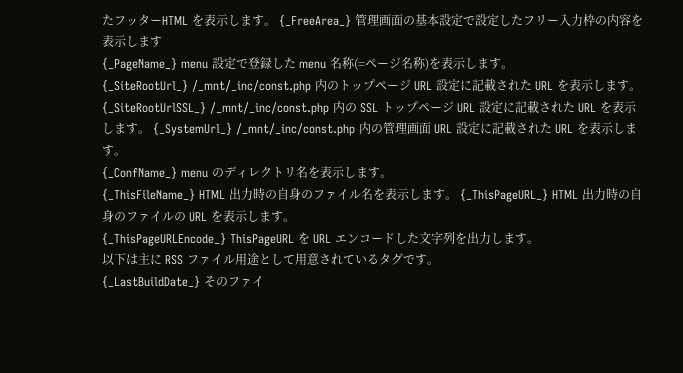たフッターHTML を表示します。 {_FreeArea_} 管理画面の基本設定で設定したフリー入力枠の内容を表示します
{_PageName_} menu 設定で登録した menu 名称(=ページ名称)を表示します。
{_SiteRootUrl_} /_mnt/_inc/const.php 内のトップページ URL 設定に記載された URL を表示します。 {_SiteRootUrlSSL_} /_mnt/_inc/const.php 内の SSL トップページ URL 設定に記載された URL を表示します。 {_SystemUrl_} /_mnt/_inc/const.php 内の管理画面 URL 設定に記載された URL を表示します。
{_ConfName_} menu のディレクトリ名を表示します。
{_ThisFileName_} HTML 出力時の自身のファイル名を表示します。 {_ThisPageURL_} HTML 出力時の自身のファイルの URL を表示します。
{_ThisPageURLEncode_} ThisPageURL を URL エンコードした文字列を出力します。
以下は主に RSS ファイル用途として用意されているタグです。
{_LastBuildDate_} そのファイ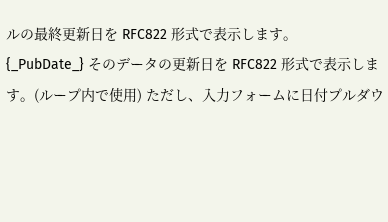ルの最終更新日を RFC822 形式で表示します。
{_PubDate_} そのデータの更新日を RFC822 形式で表示します。(ループ内で使用) ただし、入力フォームに日付プルダウ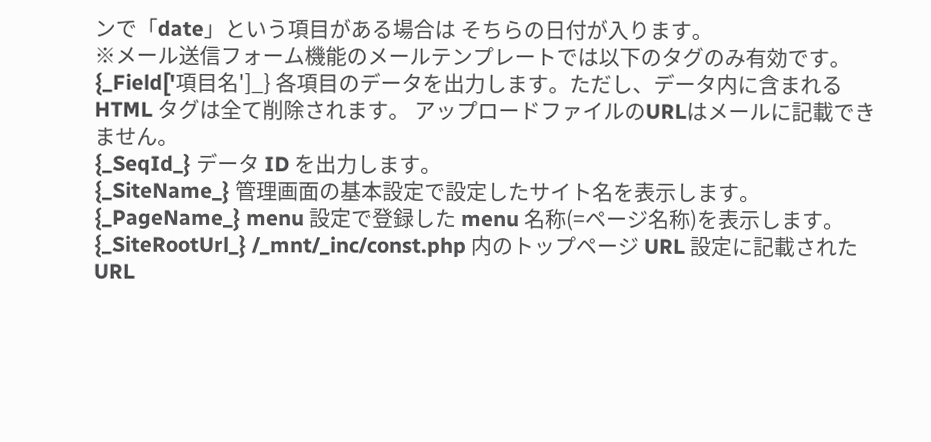ンで「date」という項目がある場合は そちらの日付が入ります。
※メール送信フォーム機能のメールテンプレートでは以下のタグのみ有効です。
{_Field['項目名']_} 各項目のデータを出力します。ただし、データ内に含まれる HTML タグは全て削除されます。 アップロードファイルのURLはメールに記載できません。
{_SeqId_} データ ID を出力します。
{_SiteName_} 管理画面の基本設定で設定したサイト名を表示します。
{_PageName_} menu 設定で登録した menu 名称(=ページ名称)を表示します。
{_SiteRootUrl_} /_mnt/_inc/const.php 内のトップページ URL 設定に記載された URL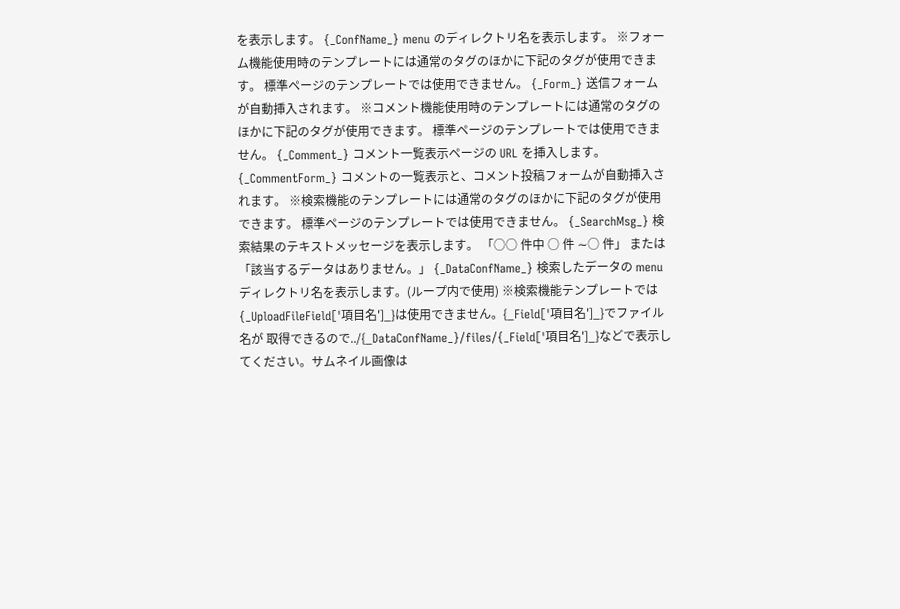を表示します。 {_ConfName_} menu のディレクトリ名を表示します。 ※フォーム機能使用時のテンプレートには通常のタグのほかに下記のタグが使用できます。 標準ページのテンプレートでは使用できません。 {_Form_} 送信フォームが自動挿入されます。 ※コメント機能使用時のテンプレートには通常のタグのほかに下記のタグが使用できます。 標準ページのテンプレートでは使用できません。 {_Comment_} コメント一覧表示ページの URL を挿入します。 {_CommentForm_} コメントの一覧表示と、コメント投稿フォームが自動挿入されます。 ※検索機能のテンプレートには通常のタグのほかに下記のタグが使用できます。 標準ページのテンプレートでは使用できません。 {_SearchMsg_} 検索結果のテキストメッセージを表示します。 「○○ 件中 ○ 件 ∼○ 件」 または 「該当するデータはありません。」 {_DataConfName_} 検索したデータの menu ディレクトリ名を表示します。(ループ内で使用) ※検索機能テンプレートでは{_UploadFileField['項目名']_}は使用できません。{_Field['項目名']_}でファイル名が 取得できるので../{_DataConfName_}/files/{_Field['項目名']_}などで表示してください。サムネイル画像は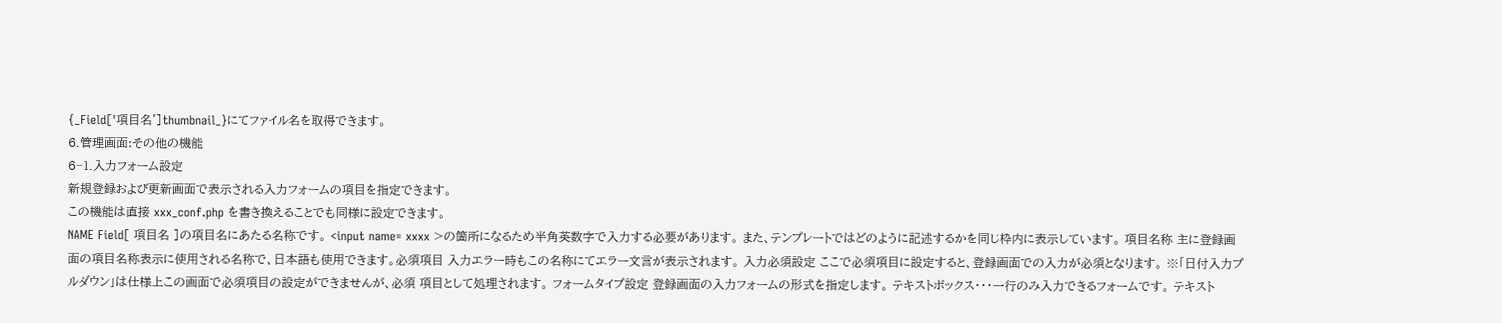{_Field['項目名']thumbnail_}にてファイル名を取得できます。
6.管理画面:その他の機能
6−1.入力フォーム設定
新規登録および更新画面で表示される入力フォームの項目を指定できます。
この機能は直接 xxx_conf.php を書き換えることでも同様に設定できます。
NAME Field[ 項目名 ]の項目名にあたる名称です。 <input name= xxxx >の箇所になるため半角英数字で入力する必要があります。 また、テンプレートではどのように記述するかを同じ枠内に表示しています。 項目名称 主に登録画面の項目名称表示に使用される名称で、日本語も使用できます。必須項目 入力エラー時もこの名称にてエラー文言が表示されます。 入力必須設定 ここで必須項目に設定すると、登録画面での入力が必須となります。 ※「日付入力プルダウン」は仕様上この画面で必須項目の設定ができませんが、必須 項目として処理されます。 フォームタイプ設定 登録画面の入力フォームの形式を指定します。 テキストボックス・・・一行のみ入力できるフォームです。 テキスト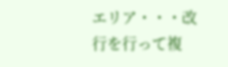エリア・・・改行を行って複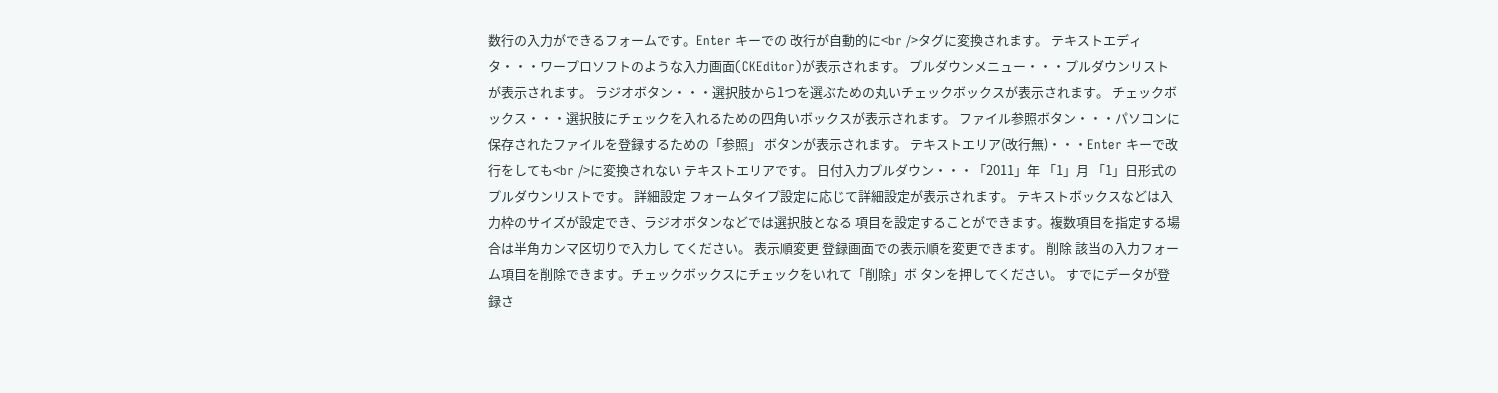数行の入力ができるフォームです。Enter キーでの 改行が自動的に<br />タグに変換されます。 テキストエディタ・・・ワープロソフトのような入力画面(CKEditor)が表示されます。 プルダウンメニュー・・・プルダウンリストが表示されます。 ラジオボタン・・・選択肢から1つを選ぶための丸いチェックボックスが表示されます。 チェックボックス・・・選択肢にチェックを入れるための四角いボックスが表示されます。 ファイル参照ボタン・・・パソコンに保存されたファイルを登録するための「参照」 ボタンが表示されます。 テキストエリア(改行無)・・・Enter キーで改行をしても<br />に変換されない テキストエリアです。 日付入力プルダウン・・・「2011」年 「1」月 「1」日形式のプルダウンリストです。 詳細設定 フォームタイプ設定に応じて詳細設定が表示されます。 テキストボックスなどは入力枠のサイズが設定でき、ラジオボタンなどでは選択肢となる 項目を設定することができます。複数項目を指定する場合は半角カンマ区切りで入力し てください。 表示順変更 登録画面での表示順を変更できます。 削除 該当の入力フォーム項目を削除できます。チェックボックスにチェックをいれて「削除」ボ タンを押してください。 すでにデータが登録さ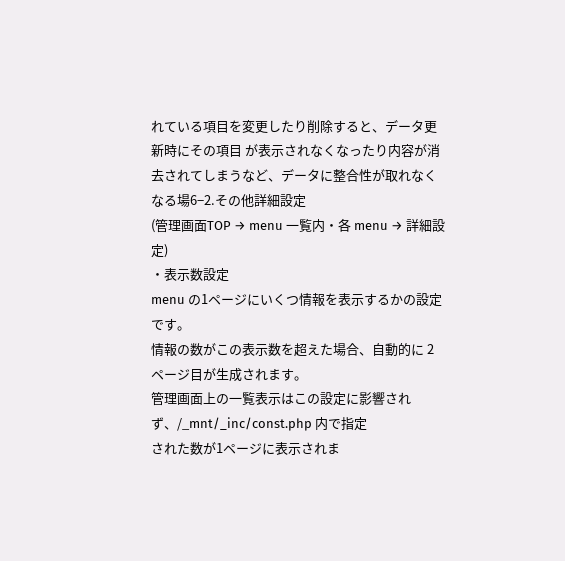れている項目を変更したり削除すると、データ更新時にその項目 が表示されなくなったり内容が消去されてしまうなど、データに整合性が取れなくなる場6−2.その他詳細設定
(管理画面TOP → menu 一覧内・各 menu → 詳細設定)
・表示数設定
menu の1ページにいくつ情報を表示するかの設定です。
情報の数がこの表示数を超えた場合、自動的に 2 ページ目が生成されます。
管理画面上の一覧表示はこの設定に影響されず、/_mnt/_inc/const.php 内で指定
された数が1ページに表示されま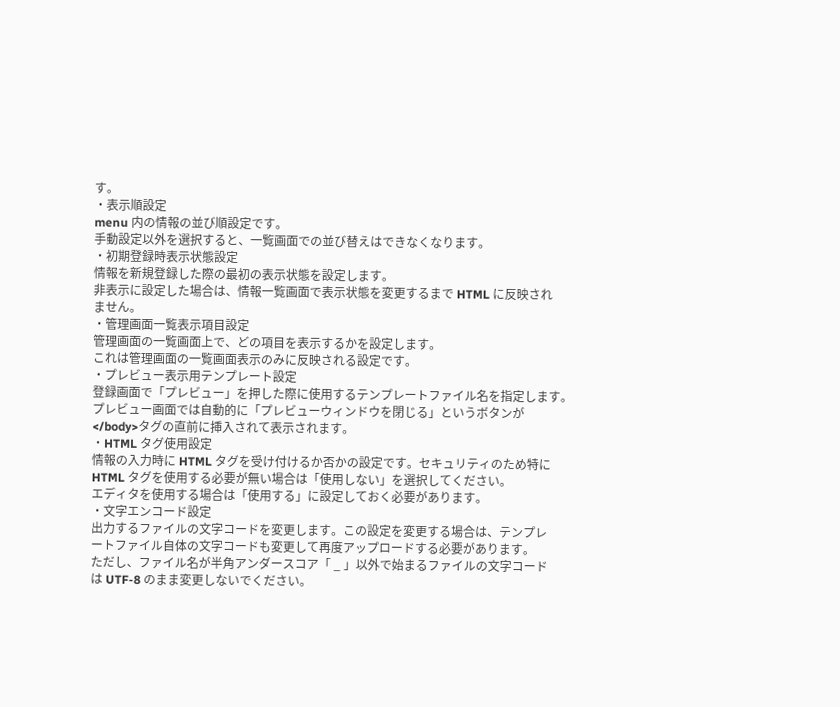す。
・表示順設定
menu 内の情報の並び順設定です。
手動設定以外を選択すると、一覧画面での並び替えはできなくなります。
・初期登録時表示状態設定
情報を新規登録した際の最初の表示状態を設定します。
非表示に設定した場合は、情報一覧画面で表示状態を変更するまで HTML に反映され
ません。
・管理画面一覧表示項目設定
管理画面の一覧画面上で、どの項目を表示するかを設定します。
これは管理画面の一覧画面表示のみに反映される設定です。
・プレビュー表示用テンプレート設定
登録画面で「プレビュー」を押した際に使用するテンプレートファイル名を指定します。
プレビュー画面では自動的に「プレビューウィンドウを閉じる」というボタンが
</body>タグの直前に挿入されて表示されます。
・HTML タグ使用設定
情報の入力時に HTML タグを受け付けるか否かの設定です。セキュリティのため特に
HTML タグを使用する必要が無い場合は「使用しない」を選択してください。
エディタを使用する場合は「使用する」に設定しておく必要があります。
・文字エンコード設定
出力するファイルの文字コードを変更します。この設定を変更する場合は、テンプレ
ートファイル自体の文字コードも変更して再度アップロードする必要があります。
ただし、ファイル名が半角アンダースコア「 _ 」以外で始まるファイルの文字コード
は UTF-8 のまま変更しないでください。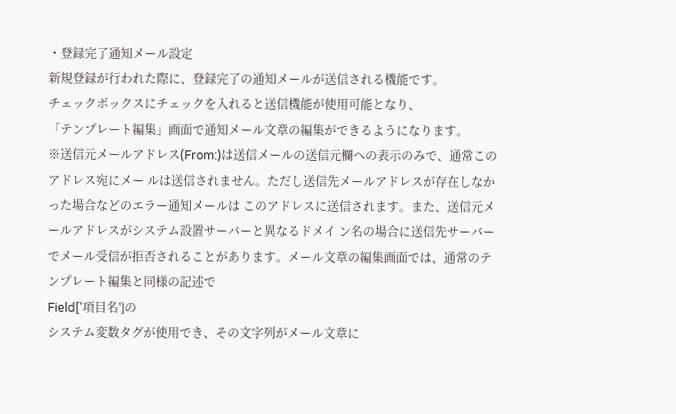・登録完了通知メール設定
新規登録が行われた際に、登録完了の通知メールが送信される機能です。
チェックボックスにチェックを入れると送信機能が使用可能となり、
「テンプレート編集」画面で通知メール文章の編集ができるようになります。
※送信元メールアドレス(From:)は送信メールの送信元欄への表示のみで、通常このアドレス宛にメー ルは送信されません。ただし送信先メールアドレスが存在しなかった場合などのエラー通知メールは このアドレスに送信されます。また、送信元メールアドレスがシステム設置サーバーと異なるドメイ ン名の場合に送信先サーバーでメール受信が拒否されることがあります。メール文章の編集画面では、通常のテンプレート編集と同様の記述で
Field['項目名']の
システム変数タグが使用でき、その文字列がメール文章に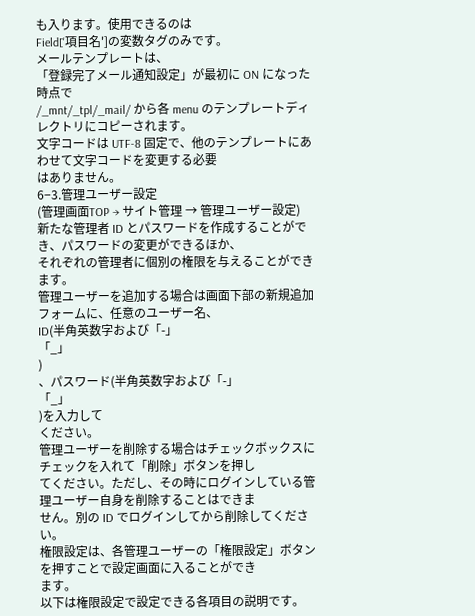も入ります。使用できるのは
Field['項目名']の変数タグのみです。
メールテンプレートは、
「登録完了メール通知設定」が最初に ON になった時点で
/_mnt/_tpl/_mail/ から各 menu のテンプレートディレクトリにコピーされます。
文字コードは UTF-8 固定で、他のテンプレートにあわせて文字コードを変更する必要
はありません。
6−3.管理ユーザー設定
(管理画面TOP → サイト管理 → 管理ユーザー設定)
新たな管理者 ID とパスワードを作成することができ、パスワードの変更ができるほか、
それぞれの管理者に個別の権限を与えることができます。
管理ユーザーを追加する場合は画面下部の新規追加フォームに、任意のユーザー名、
ID(半角英数字および「-」
「_」
)
、パスワード(半角英数字および「-」
「_」
)を入力して
ください。
管理ユーザーを削除する場合はチェックボックスにチェックを入れて「削除」ボタンを押し
てください。ただし、その時にログインしている管理ユーザー自身を削除することはできま
せん。別の ID でログインしてから削除してください。
権限設定は、各管理ユーザーの「権限設定」ボタンを押すことで設定画面に入ることができ
ます。
以下は権限設定で設定できる各項目の説明です。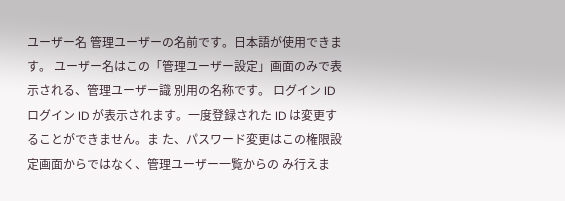ユーザー名 管理ユーザーの名前です。日本語が使用できます。 ユーザー名はこの「管理ユーザー設定」画面のみで表示される、管理ユーザー識 別用の名称です。 ログイン ID ログイン ID が表示されます。一度登録された ID は変更することができません。ま た、パスワード変更はこの権限設定画面からではなく、管理ユーザー一覧からの み行えま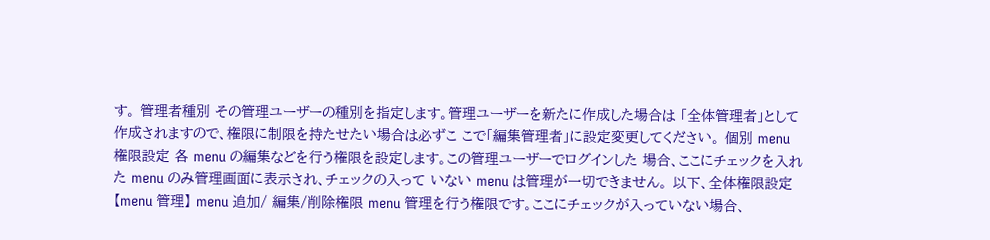す。 管理者種別 その管理ユーザーの種別を指定します。管理ユーザーを新たに作成した場合は 「全体管理者」として作成されますので、権限に制限を持たせたい場合は必ずこ こで「編集管理者」に設定変更してください。 個別 menu 権限設定 各 menu の編集などを行う権限を設定します。この管理ユーザーでログインした 場合、ここにチェックを入れた menu のみ管理画面に表示され、チェックの入って いない menu は管理が一切できません。 以下、全体権限設定 【menu 管理】 menu 追加/ 編集/削除権限 menu 管理を行う権限です。ここにチェックが入っていない場合、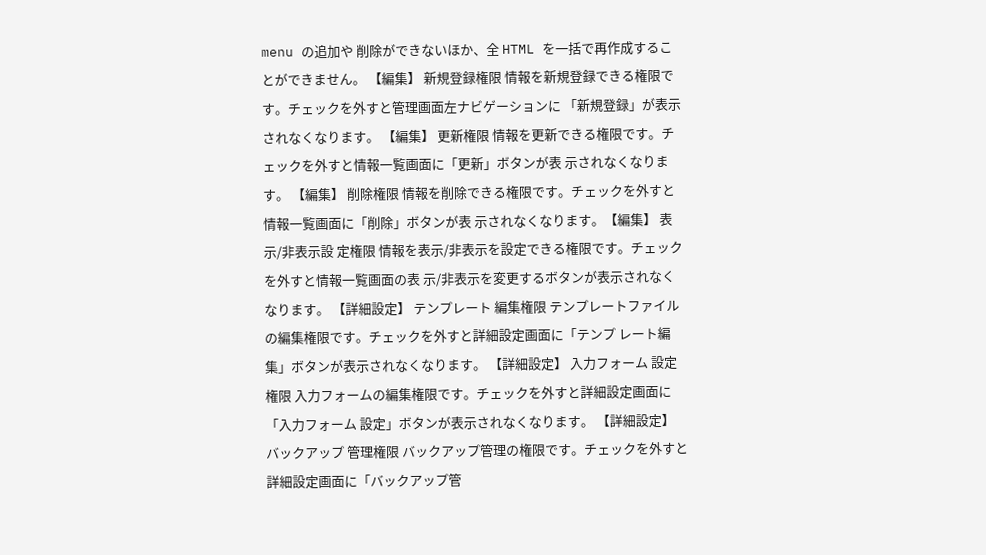menu の追加や 削除ができないほか、全 HTML を一括で再作成することができません。 【編集】 新規登録権限 情報を新規登録できる権限です。チェックを外すと管理画面左ナビゲーションに 「新規登録」が表示されなくなります。 【編集】 更新権限 情報を更新できる権限です。チェックを外すと情報一覧画面に「更新」ボタンが表 示されなくなります。 【編集】 削除権限 情報を削除できる権限です。チェックを外すと情報一覧画面に「削除」ボタンが表 示されなくなります。【編集】 表示/非表示設 定権限 情報を表示/非表示を設定できる権限です。チェックを外すと情報一覧画面の表 示/非表示を変更するボタンが表示されなくなります。 【詳細設定】 テンプレート 編集権限 テンプレートファイルの編集権限です。チェックを外すと詳細設定画面に「テンプ レート編集」ボタンが表示されなくなります。 【詳細設定】 入力フォーム 設定権限 入力フォームの編集権限です。チェックを外すと詳細設定画面に「入力フォーム 設定」ボタンが表示されなくなります。 【詳細設定】 バックアップ 管理権限 バックアップ管理の権限です。チェックを外すと詳細設定画面に「バックアップ管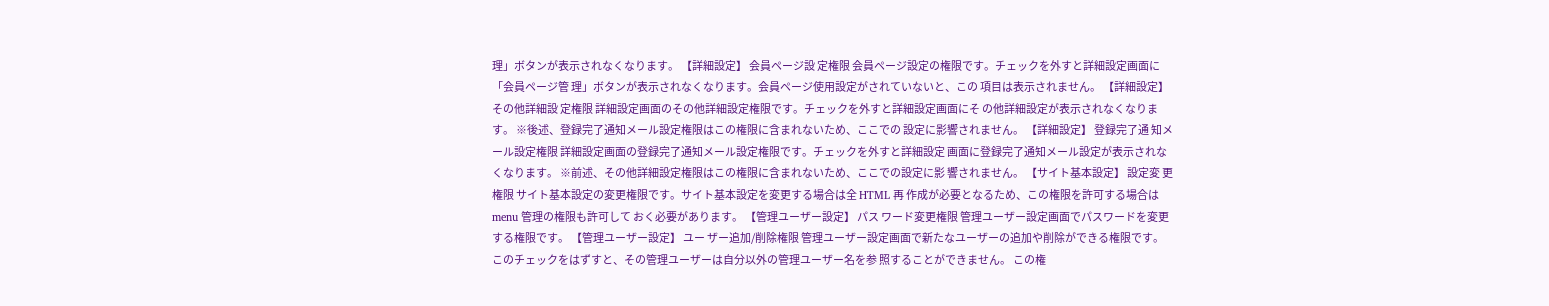理」ボタンが表示されなくなります。 【詳細設定】 会員ページ設 定権限 会員ページ設定の権限です。チェックを外すと詳細設定画面に「会員ページ管 理」ボタンが表示されなくなります。会員ページ使用設定がされていないと、この 項目は表示されません。 【詳細設定】 その他詳細設 定権限 詳細設定画面のその他詳細設定権限です。チェックを外すと詳細設定画面にそ の他詳細設定が表示されなくなります。 ※後述、登録完了通知メール設定権限はこの権限に含まれないため、ここでの 設定に影響されません。 【詳細設定】 登録完了通 知メール設定権限 詳細設定画面の登録完了通知メール設定権限です。チェックを外すと詳細設定 画面に登録完了通知メール設定が表示されなくなります。 ※前述、その他詳細設定権限はこの権限に含まれないため、ここでの設定に影 響されません。 【サイト基本設定】 設定変 更権限 サイト基本設定の変更権限です。サイト基本設定を変更する場合は全 HTML 再 作成が必要となるため、この権限を許可する場合は menu 管理の権限も許可して おく必要があります。 【管理ユーザー設定】 パス ワード変更権限 管理ユーザー設定画面でパスワードを変更する権限です。 【管理ユーザー設定】 ユー ザー追加/削除権限 管理ユーザー設定画面で新たなユーザーの追加や削除ができる権限です。 このチェックをはずすと、その管理ユーザーは自分以外の管理ユーザー名を参 照することができません。 この権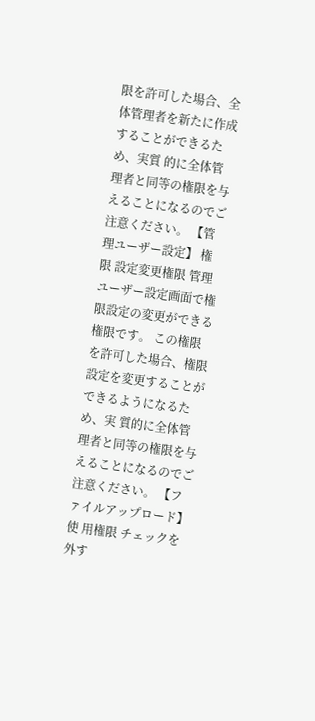限を許可した場合、全体管理者を新たに作成することができるため、実質 的に全体管理者と同等の権限を与えることになるのでご注意ください。 【管理ユーザー設定】 権限 設定変更権限 管理ユーザー設定画面で権限設定の変更ができる権限です。 この権限を許可した場合、権限設定を変更することができるようになるため、実 質的に全体管理者と同等の権限を与えることになるのでご注意ください。 【ファイルアップロード】 使 用権限 チェックを外す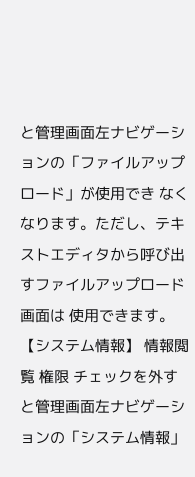と管理画面左ナビゲーションの「ファイルアップロード」が使用でき なくなります。ただし、テキストエディタから呼び出すファイルアップロード画面は 使用できます。 【システム情報】 情報閲覧 権限 チェックを外すと管理画面左ナビゲーションの「システム情報」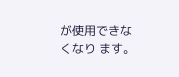が使用できなくなり ます。